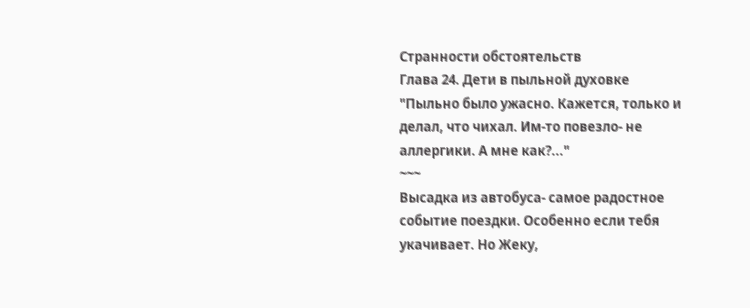Странности обстоятельств
Глава 24. Дети в пыльной духовке
"Пыльно было ужасно. Кажется, только и делал, что чихал. Им-то повезло- не аллергики. А мне как?..."
~~~
Высадка из автобуса- самое радостное событие поездки. Особенно если тебя укачивает. Но Жеку,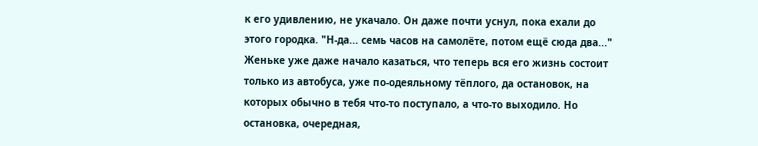к его удивлению, не укачало. Он даже почти уснул, пока ехали до этого городка. "Н-да... семь часов на самолёте, потом ещё сюда два..." Женьке уже даже начало казаться, что теперь вся его жизнь состоит только из автобуса, уже по-одеяльному тёплого, да остановок, на которых обычно в тебя что-то поступало, а что-то выходило. Но остановка, очередная,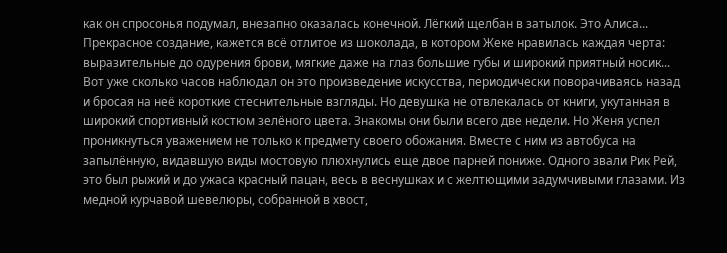как он спросонья подумал, внезапно оказалась конечной. Лёгкий щелбан в затылок. Это Алиса... Прекрасное создание, кажется всё отлитое из шоколада, в котором Жеке нравилась каждая черта: выразительные до одурения брови, мягкие даже на глаз большие губы и широкий приятный носик... Вот уже сколько часов наблюдал он это произведение искусства, периодически поворачиваясь назад и бросая на неё короткие стеснительные взгляды. Но девушка не отвлекалась от книги, укутанная в широкий спортивный костюм зелёного цвета. Знакомы они были всего две недели. Но Женя успел проникнуться уважением не только к предмету своего обожания. Вместе с ним из автобуса на запылённую, видавшую виды мостовую плюхнулись еще двое парней пониже. Одного звали Рик Рей, это был рыжий и до ужаса красный пацан, весь в веснушках и с желтющими задумчивыми глазами. Из медной курчавой шевелюры, собранной в хвост,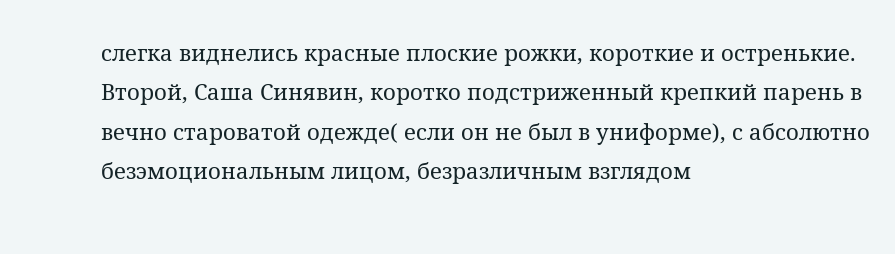слегка виднелись красные плоские рожки, короткие и остренькие. Второй, Саша Синявин, коротко подстриженный крепкий парень в вечно староватой одежде( если он не был в униформе), с абсолютно безэмоциональным лицом, безразличным взглядом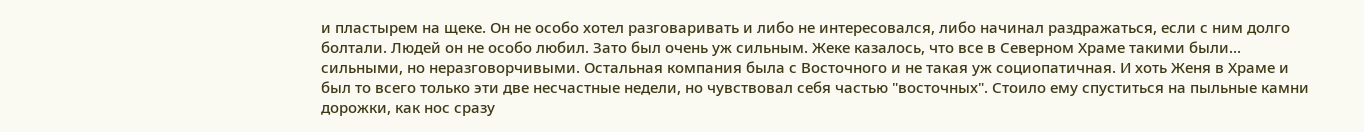и пластырем на щеке. Он не особо хотел разговаривать и либо не интересовался, либо начинал раздражаться, если с ним долго болтали. Людей он не особо любил. Зато был очень уж сильным. Жеке казалось, что все в Северном Храме такими были... сильными, но неразговорчивыми. Остальная компания была с Восточного и не такая уж социопатичная. И хоть Женя в Храме и был то всего только эти две несчастные недели, но чувствовал себя частью "восточных". Стоило ему спуститься на пыльные камни дорожки, как нос сразу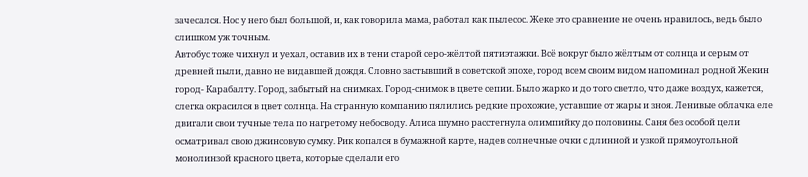зачесался. Нос у него был большой, и, как говорила мама, работал как пылесос. Жеке это сравнение не очень нравилось, ведь было слишком уж точным.
Автобус тоже чихнул и уехал, оставив их в тени старой серо-жёлтой пятиэтажки. Всё вокруг было жёлтым от солнца и серым от древней пыли, давно не видавшей дождя. Словно застывший в советской эпохе, город всем своим видом напоминал родной Жекин город- Карабалту. Город, забытый на снимках. Город-снимок в цвете сепии. Было жарко и до того светло, что даже воздух, кажется, слегка окрасился в цвет солнца. На странную компанию пялились редкие прохожие, уставшие от жары и зноя. Ленивые облачка еле двигали свои тучные тела по нагретому небосводу. Алиса шумно расстегнула олимпийку до половины. Саня без особой цели осматривал свою джинсовую сумку. Рик копался в бумажной карте, надев солнечные очки с длинной и узкой прямоугольной монолинзой красного цвета, которые сделали его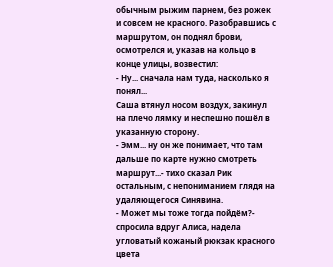обычным рыжим парнем, без рожек и совсем не красного. Разобравшись с маршрутом, он поднял брови, осмотрелся и, указав на кольцо в конце улицы, возвестил:
- Ну... сначала нам туда, насколько я понял...
Саша втянул носом воздух, закинул на плечо лямку и неспешно пошёл в указанную сторону.
- Эмм... ну он же понимает, что там дальше по карте нужно смотреть маршрут...- тихо сказал Рик остальным, с непониманием глядя на удаляющегося Синявина.
- Может мы тоже тогда пойдём?- спросила вдруг Алиса, надела угловатый кожаный рюкзак красного цвета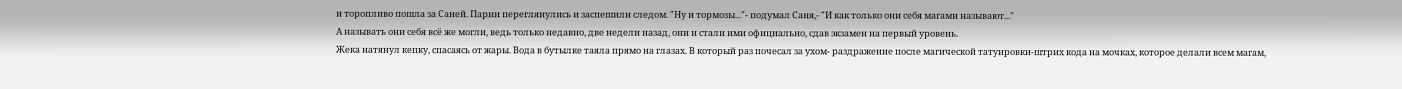и торопливо пошла за Саней. Парни переглянулись и заспешили следом. "Ну и тормозы..."- подумал Саня,- "И как только они себя магами называют..."
А называть они себя всё же могли, ведь только недавно, две недели назад, они и стали ими официально, сдав экзамен на первый уровень.
Жека натянул кепку, спасаясь от жары. Вода в бутылке таяла прямо на глазах. В который раз почесал за ухом- раздражение после магической татуировки-штрих кода на мочках, которое делали всем магам,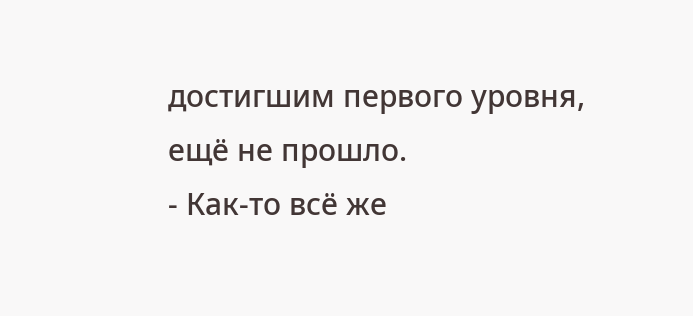достигшим первого уровня, ещё не прошло.
- Как-то всё же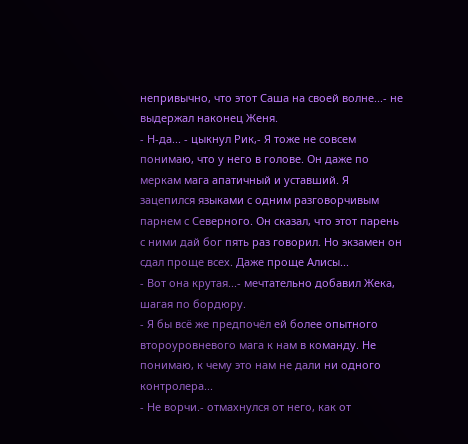непривычно, что этот Саша на своей волне...- не выдержал наконец Женя.
- Н-да... - цыкнул Рик,- Я тоже не совсем понимаю, что у него в голове. Он даже по меркам мага апатичный и уставший. Я зацепился языками с одним разговорчивым парнем с Северного. Он сказал, что этот парень с ними дай бог пять раз говорил. Но экзамен он сдал проще всех. Даже проще Алисы...
- Вот она крутая...- мечтательно добавил Жека, шагая по бордюру.
- Я бы всё же предпочёл ей более опытного второуровневого мага к нам в команду. Не понимаю, к чему это нам не дали ни одного контролера...
- Не ворчи.- отмахнулся от него, как от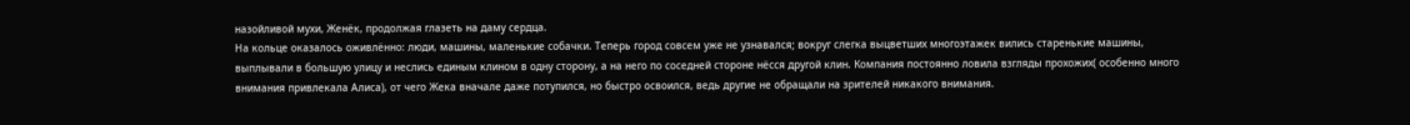назойливой мухи, Женёк, продолжая глазеть на даму сердца.
На кольце оказалось оживлённо: люди, машины, маленькие собачки. Теперь город совсем уже не узнавался; вокруг слегка выцветших многоэтажек вились старенькие машины, выплывали в большую улицу и неслись единым клином в одну сторону, а на него по соседней стороне нёсся другой клин. Компания постоянно ловила взгляды прохожих( особенно много внимания привлекала Алиса), от чего Жека вначале даже потупился, но быстро освоился, ведь другие не обращали на зрителей никакого внимания.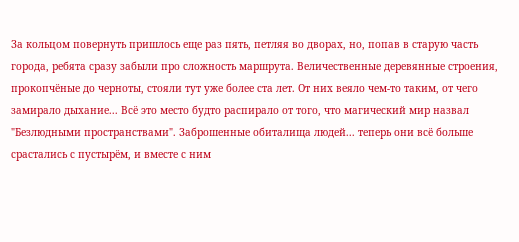За кольцом повернуть пришлось еще раз пять, петляя во дворах, но, попав в старую часть города, ребята сразу забыли про сложность маршрута. Величественные деревянные строения, прокопчёные до черноты, стояли тут уже более ста лет. От них веяло чем-то таким, от чего замирало дыхание... Всё это место будто распирало от того, что магический мир назвал "Безлюдными пространствами". Заброшенные обиталища людей... теперь они всё больше срастались с пустырём, и вместе с ним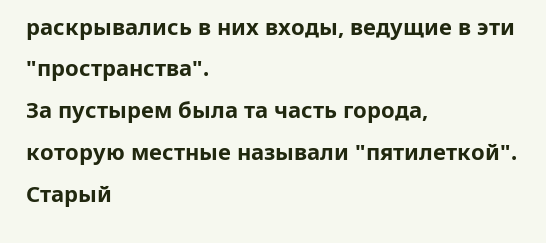раскрывались в них входы, ведущие в эти "пространства".
За пустырем была та часть города, которую местные называли "пятилеткой". Старый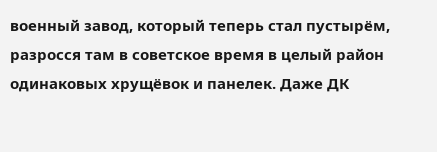военный завод, который теперь стал пустырём, разросся там в советское время в целый район одинаковых хрущёвок и панелек. Даже ДК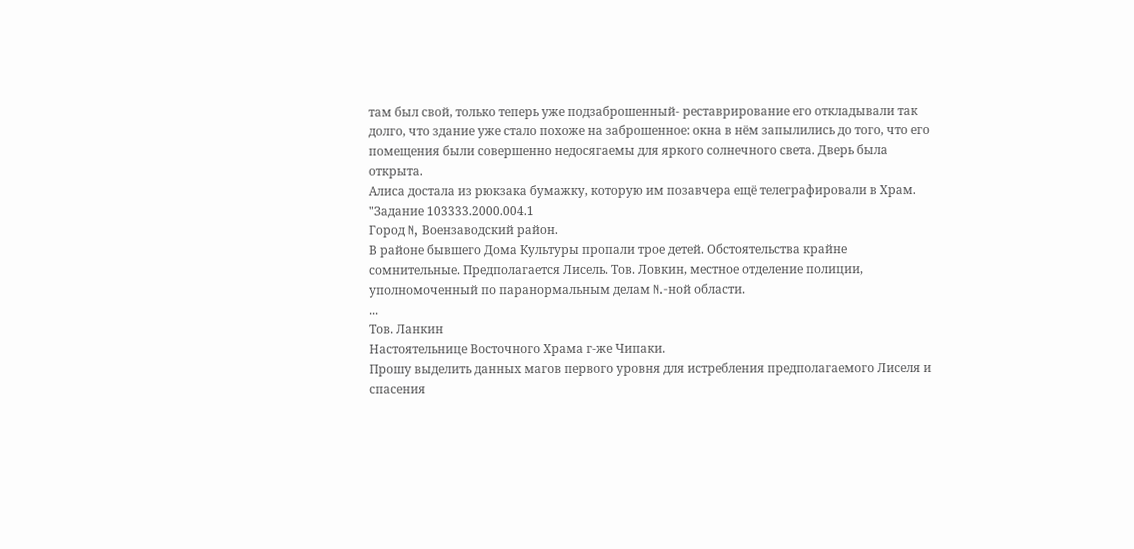там был свой, только теперь уже подзаброшенный- реставрирование его откладывали так долго, что здание уже стало похоже на заброшенное: окна в нём запылились до того, что его помещения были совершенно недосягаемы для яркого солнечного света. Дверь была открыта.
Алиса достала из рюкзака бумажку, которую им позавчера ещё телеграфировали в Храм.
"Задание 103333.2000.004.1
Город N, Воензаводский район.
В районе бывшего Дома Культуры пропали трое детей. Обстоятельства крайне сомнительные. Предполагается Лисель. Тов. Ловкин, местное отделение полиции, уполномоченный по паранормальным делам N.-ной области.
...
Тов. Ланкин
Настоятельнице Восточного Храма г-же Чипаки.
Прошу выделить данных магов первого уровня для истребления предполагаемого Лиселя и спасения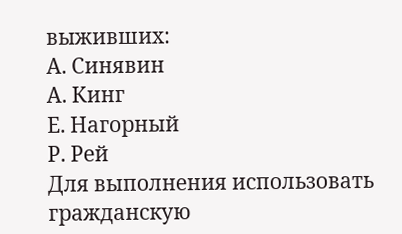выживших:
А. Синявин
А. Кинг
Е. Нагорный
Р. Рей
Для выполнения использовать гражданскую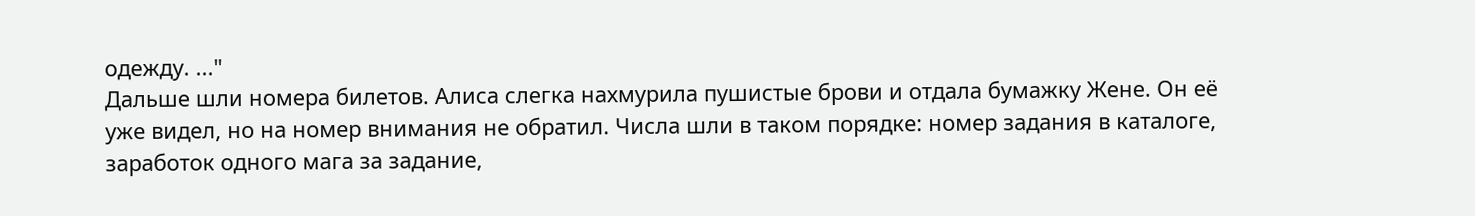одежду. ..."
Дальше шли номера билетов. Алиса слегка нахмурила пушистые брови и отдала бумажку Жене. Он её уже видел, но на номер внимания не обратил. Числа шли в таком порядке: номер задания в каталоге, заработок одного мага за задание,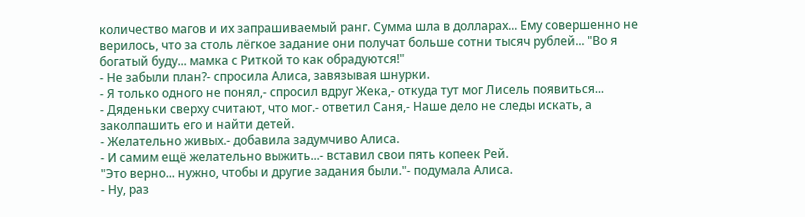количество магов и их запрашиваемый ранг. Сумма шла в долларах... Ему совершенно не верилось, что за столь лёгкое задание они получат больше сотни тысяч рублей... "Во я богатый буду... мамка с Риткой то как обрадуются!"
- Не забыли план?- спросила Алиса, завязывая шнурки.
- Я только одного не понял,- спросил вдруг Жека,- откуда тут мог Лисель появиться...
- Дяденьки сверху считают, что мог.- ответил Саня,- Наше дело не следы искать, а заколпашить его и найти детей.
- Желательно живых.- добавила задумчиво Алиса.
- И самим ещё желательно выжить...- вставил свои пять копеек Рей.
"Это верно... нужно, чтобы и другие задания были."- подумала Алиса.
- Ну, раз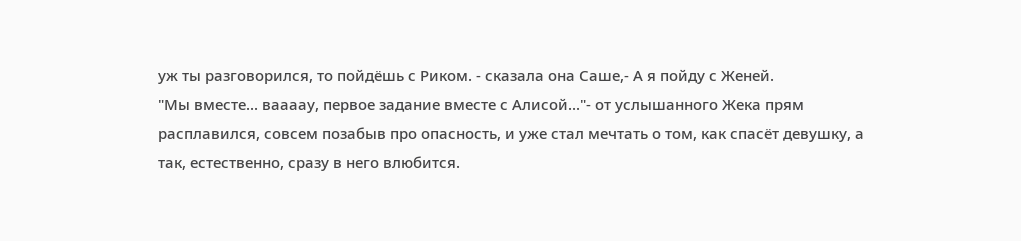уж ты разговорился, то пойдёшь с Риком. - сказала она Саше,- А я пойду с Женей.
"Мы вместе... ваааау, первое задание вместе с Алисой..."- от услышанного Жека прям расплавился, совсем позабыв про опасность, и уже стал мечтать о том, как спасёт девушку, а так, естественно, сразу в него влюбится.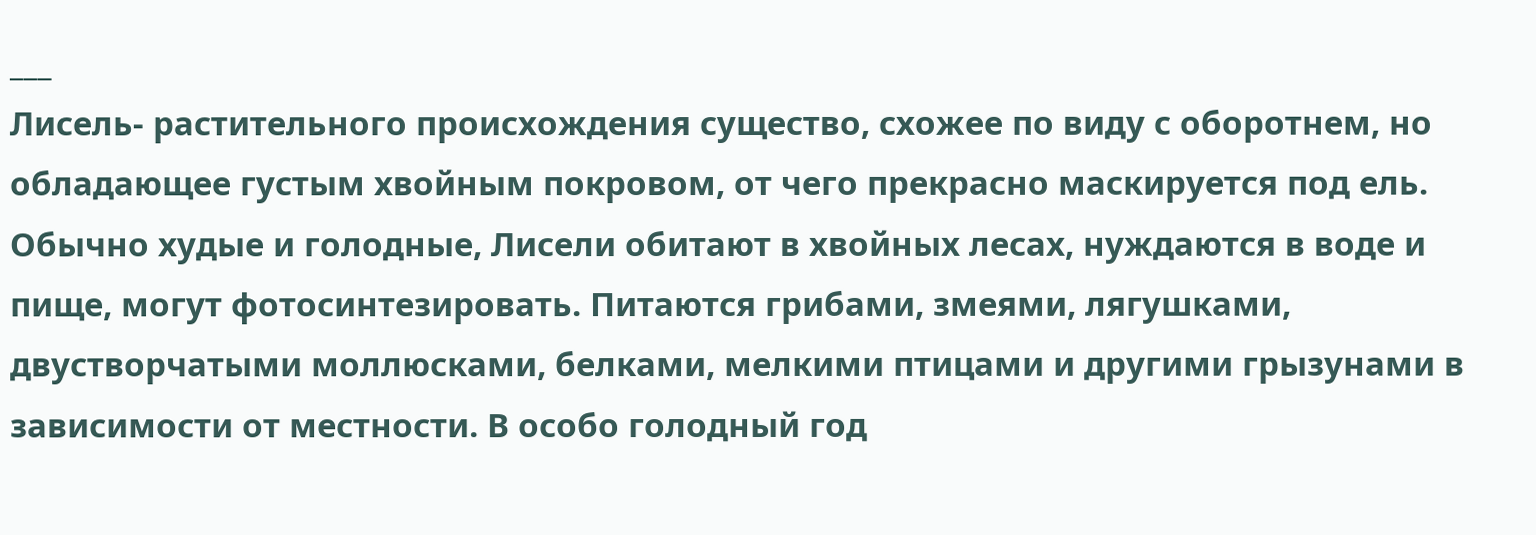___
Лисель- растительного происхождения существо, схожее по виду с оборотнем, но обладающее густым хвойным покровом, от чего прекрасно маскируется под ель. Обычно худые и голодные, Лисели обитают в хвойных лесах, нуждаются в воде и пище, могут фотосинтезировать. Питаются грибами, змеями, лягушками, двустворчатыми моллюсками, белками, мелкими птицами и другими грызунами в зависимости от местности. В особо голодный год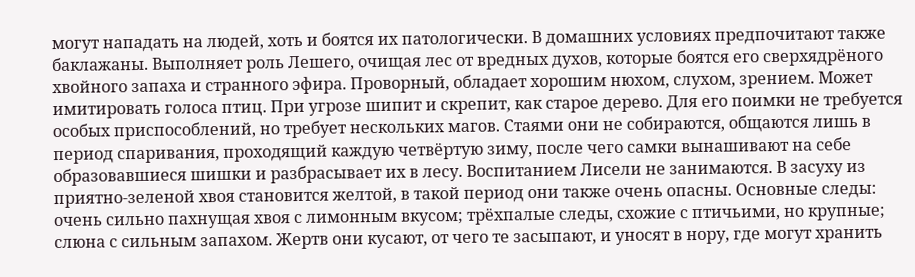могут нападать на людей, хоть и боятся их патологически. В домашних условиях предпочитают также баклажаны. Выполняет роль Лешего, очищая лес от вредных духов, которые боятся его сверхядрёного хвойного запаха и странного эфира. Проворный, обладает хорошим нюхом, слухом, зрением. Может имитировать голоса птиц. При угрозе шипит и скрепит, как старое дерево. Для его поимки не требуется особых приспособлений, но требует нескольких магов. Стаями они не собираются, общаются лишь в период спаривания, проходящий каждую четвёртую зиму, после чего самки вынашивают на себе образовавшиеся шишки и разбрасывает их в лесу. Воспитанием Лисели не занимаются. В засуху из приятно-зеленой хвоя становится желтой, в такой период они также очень опасны. Основные следы: очень сильно пахнущая хвоя с лимонным вкусом; трёхпалые следы, схожие с птичьими, но крупные; слюна с сильным запахом. Жертв они кусают, от чего те засыпают, и уносят в нору, где могут хранить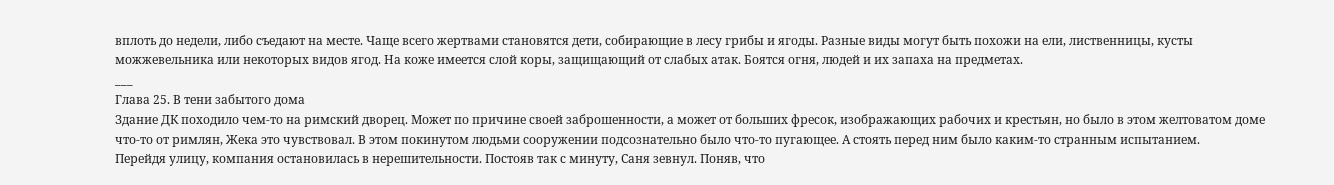вплоть до недели, либо съедают на месте. Чаще всего жертвами становятся дети, собирающие в лесу грибы и ягоды. Разные виды могут быть похожи на ели, лиственницы, кусты можжевельника или некоторых видов ягод. На коже имеется слой коры, защищающий от слабых атак. Боятся огня, людей и их запаха на предметах.
___
Глава 25. В тени забытого дома
Здание ДК походило чем-то на римский дворец. Может по причине своей заброшенности, а может от больших фресок, изображающих рабочих и крестьян, но было в этом желтоватом доме что-то от римлян, Жека это чувствовал. В этом покинутом людьми сооружении подсознательно было что-то пугающее. А стоять перед ним было каким-то странным испытанием.
Перейдя улицу, компания остановилась в нерешительности. Постояв так с минуту, Саня зевнул. Поняв, что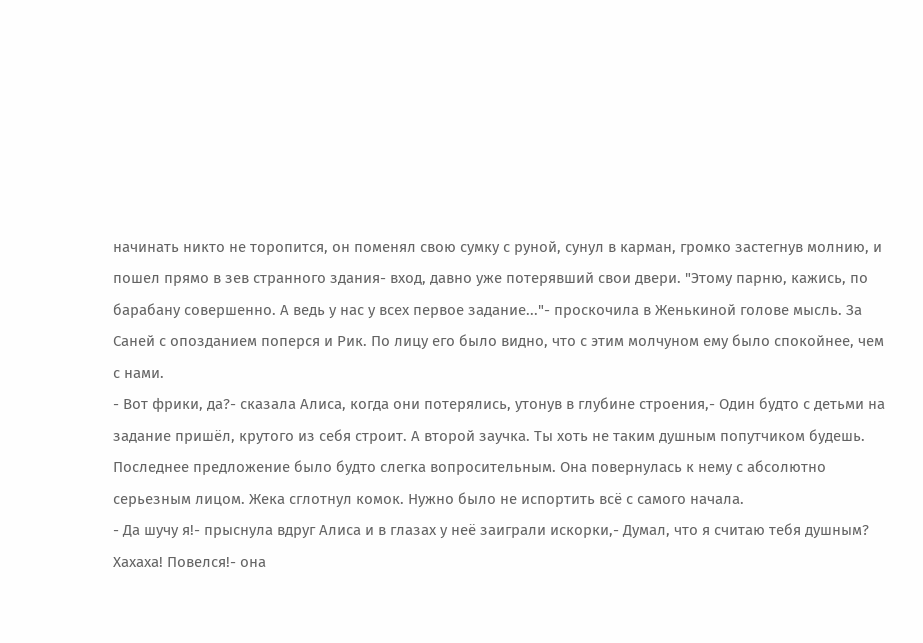начинать никто не торопится, он поменял свою сумку с руной, сунул в карман, громко застегнув молнию, и пошел прямо в зев странного здания- вход, давно уже потерявший свои двери. "Этому парню, кажись, по барабану совершенно. А ведь у нас у всех первое задание..."- проскочила в Женькиной голове мысль. За Саней с опозданием поперся и Рик. По лицу его было видно, что с этим молчуном ему было спокойнее, чем с нами.
- Вот фрики, да?- сказала Алиса, когда они потерялись, утонув в глубине строения,- Один будто с детьми на задание пришёл, крутого из себя строит. А второй заучка. Ты хоть не таким душным попутчиком будешь.
Последнее предложение было будто слегка вопросительным. Она повернулась к нему с абсолютно серьезным лицом. Жека сглотнул комок. Нужно было не испортить всё с самого начала.
- Да шучу я!- прыснула вдруг Алиса и в глазах у неё заиграли искорки,- Думал, что я считаю тебя душным? Хахаха! Повелся!- она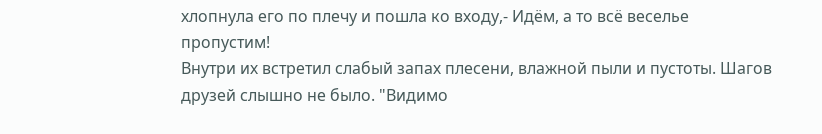хлопнула его по плечу и пошла ко входу,- Идём, а то всё веселье пропустим!
Внутри их встретил слабый запах плесени, влажной пыли и пустоты. Шагов друзей слышно не было. "Видимо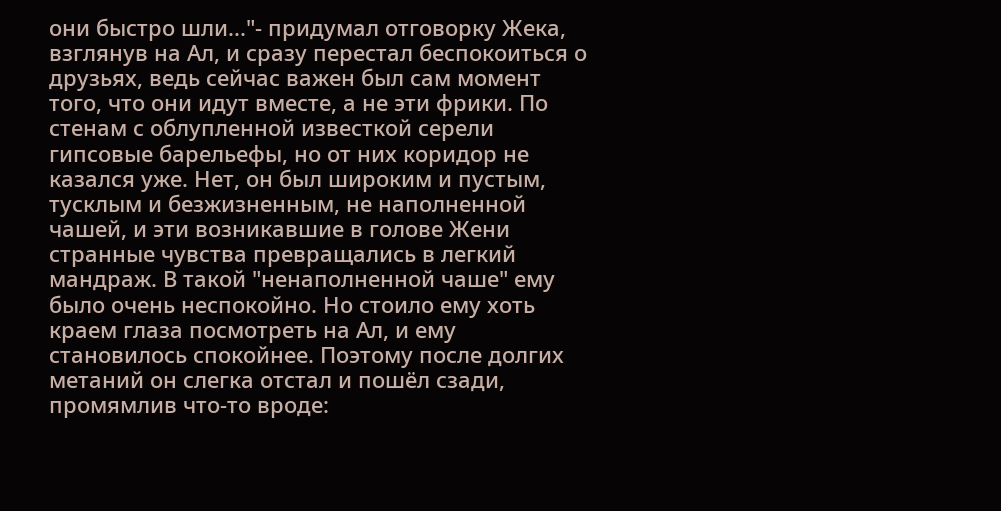они быстро шли..."- придумал отговорку Жека, взглянув на Ал, и сразу перестал беспокоиться о друзьях, ведь сейчас важен был сам момент того, что они идут вместе, а не эти фрики. По стенам с облупленной известкой серели гипсовые барельефы, но от них коридор не казался уже. Нет, он был широким и пустым, тусклым и безжизненным, не наполненной чашей, и эти возникавшие в голове Жени странные чувства превращались в легкий мандраж. В такой "ненаполненной чаше" ему было очень неспокойно. Но стоило ему хоть краем глаза посмотреть на Ал, и ему становилось спокойнее. Поэтому после долгих метаний он слегка отстал и пошёл сзади, промямлив что-то вроде: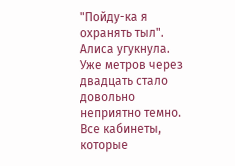"Пойду-ка я охранять тыл". Алиса угукнула.
Уже метров через двадцать стало довольно неприятно темно. Все кабинеты, которые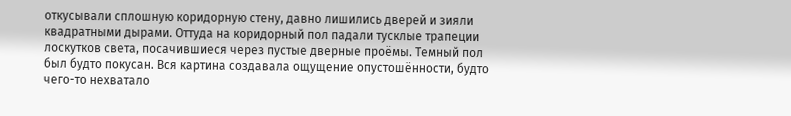откусывали сплошную коридорную стену, давно лишились дверей и зияли квадратными дырами. Оттуда на коридорный пол падали тусклые трапеции лоскутков света, посачившиеся через пустые дверные проёмы. Темный пол был будто покусан. Вся картина создавала ощущение опустошённости, будто чего-то нехватало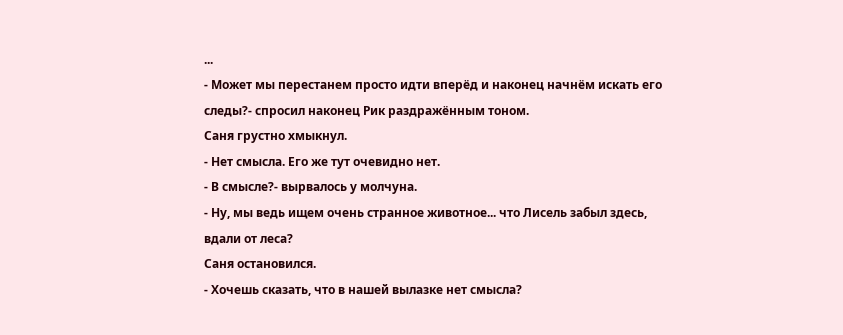...
- Может мы перестанем просто идти вперёд и наконец начнём искать его следы?- спросил наконец Рик раздражённым тоном.
Саня грустно хмыкнул.
- Нет смысла. Его же тут очевидно нет.
- В смысле?- вырвалось у молчуна.
- Ну, мы ведь ищем очень странное животное... что Лисель забыл здесь, вдали от леса?
Саня остановился.
- Хочешь сказать, что в нашей вылазке нет смысла?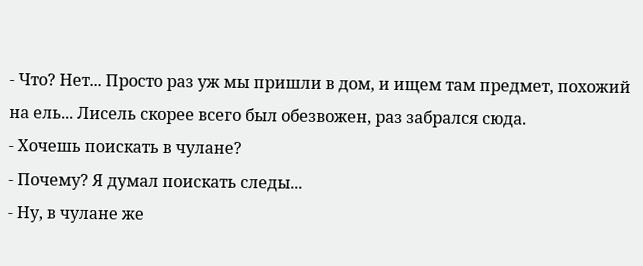- Что? Нет... Просто раз уж мы пришли в дом, и ищем там предмет, похожий на ель... Лисель скорее всего был обезвожен, раз забрался сюда.
- Хочешь поискать в чулане?
- Почему? Я думал поискать следы...
- Ну, в чулане же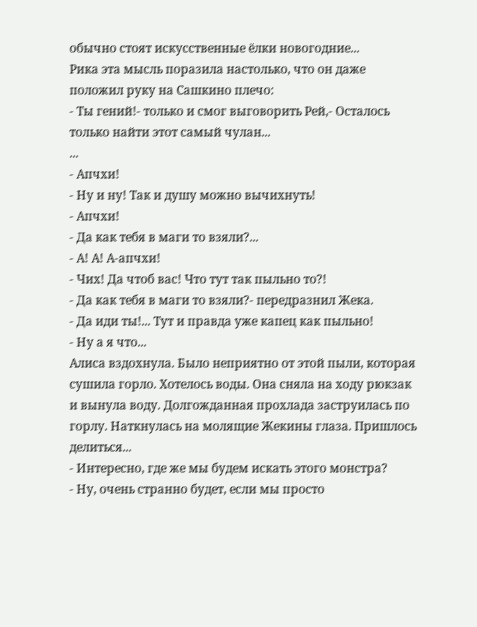обычно стоят искусственные ёлки новогодние...
Рика эта мысль поразила настолько, что он даже положил руку на Сашкино плечо:
- Ты гений!- только и смог выговорить Рей,- Осталось только найти этот самый чулан...
...
- Апчхи!
- Ну и ну! Так и душу можно вычихнуть!
- Апчхи!
- Да как тебя в маги то взяли?...
- А! А! А-апчхи!
- Чих! Да чтоб вас! Что тут так пыльно то?!
- Да как тебя в маги то взяли?- передразнил Жека.
- Да иди ты!... Тут и правда уже капец как пыльно!
- Ну а я что...
Алиса вздохнула. Было неприятно от этой пыли, которая сушила горло. Хотелось воды. Она сняла на ходу рюкзак и вынула воду. Долгожданная прохлада заструилась по горлу. Наткнулась на молящие Жекины глаза. Пришлось делиться...
- Интересно, где же мы будем искать этого монстра?
- Ну, очень странно будет, если мы просто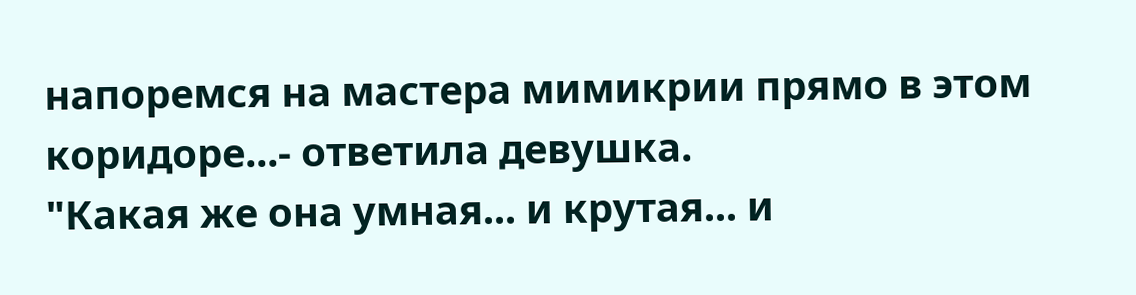напоремся на мастера мимикрии прямо в этом коридоре...- ответила девушка.
"Какая же она умная... и крутая... и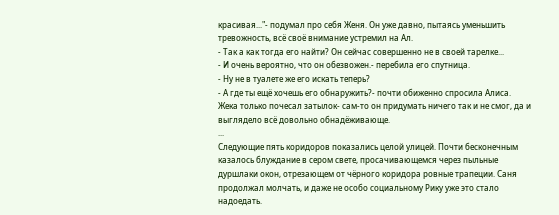красивая..."- подумал про себя Женя. Он уже давно, пытаясь уменьшить тревожность, всё своё внимание устремил на Ал.
- Так а как тогда его найти? Он сейчас совершенно не в своей тарелке...
- И очень вероятно, что он обезвожен.- перебила его спутница.
- Ну не в туалете же его искать теперь?
- А где ты ещё хочешь его обнаружить?- почти обиженно спросила Алиса.
Жека только почесал затылок- сам-то он придумать ничего так и не смог, да и выглядело всё довольно обнадёживающе.
...
Следующие пять коридоров показались целой улицей. Почти бесконечным казалось блуждание в сером свете, просачивающемся через пыльные дуршлаки окон, отрезающем от чёрного коридора ровные трапеции. Саня продолжал молчать, и даже не особо социальному Рику уже это стало надоедать.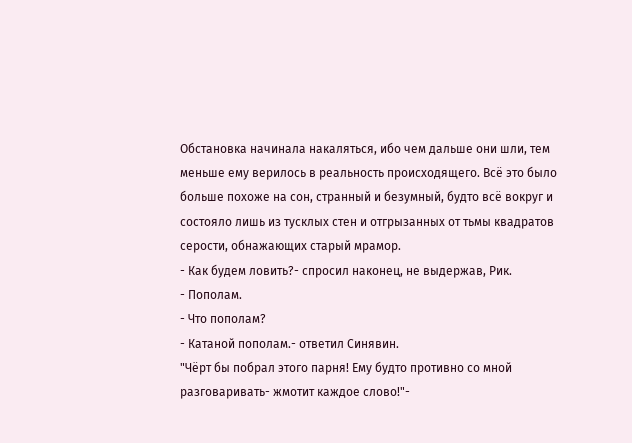Обстановка начинала накаляться, ибо чем дальше они шли, тем меньше ему верилось в реальность происходящего. Всё это было больше похоже на сон, странный и безумный, будто всё вокруг и состояло лишь из тусклых стен и отгрызанных от тьмы квадратов серости, обнажающих старый мрамор.
- Как будем ловить?- спросил наконец, не выдержав, Рик.
- Пополам.
- Что пополам?
- Катаной пополам.- ответил Синявин.
"Чёрт бы побрал этого парня! Ему будто противно со мной разговаривать- жмотит каждое слово!"-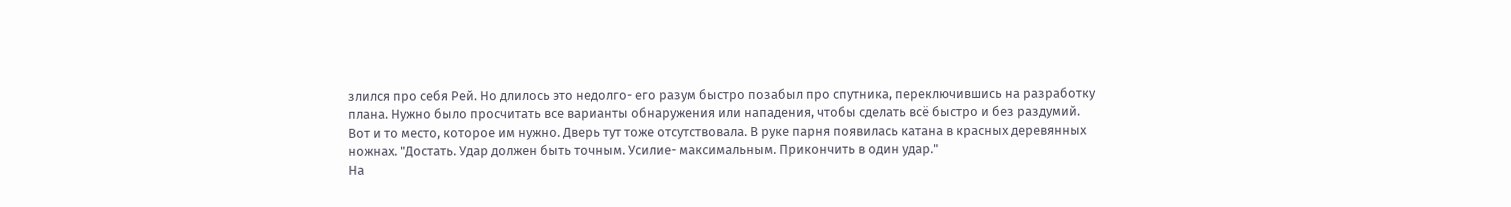злился про себя Рей. Но длилось это недолго- его разум быстро позабыл про спутника, переключившись на разработку плана. Нужно было просчитать все варианты обнаружения или нападения, чтобы сделать всё быстро и без раздумий.
Вот и то место, которое им нужно. Дверь тут тоже отсутствовала. В руке парня появилась катана в красных деревянных ножнах. "Достать. Удар должен быть точным. Усилие- максимальным. Прикончить в один удар."
На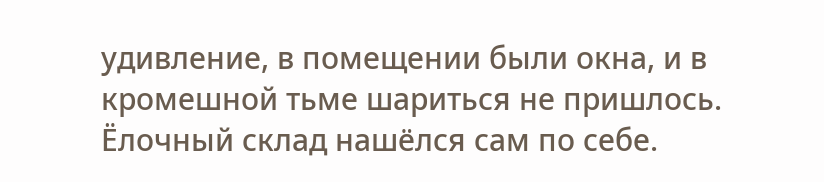удивление, в помещении были окна, и в кромешной тьме шариться не пришлось. Ёлочный склад нашёлся сам по себе.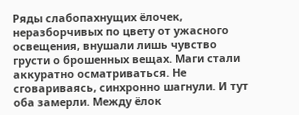Ряды слабопахнущих ёлочек, неразборчивых по цвету от ужасного освещения, внушали лишь чувство грусти о брошенных вещах. Маги стали аккуратно осматриваться. Не сговариваясь, синхронно шагнули. И тут оба замерли. Между ёлок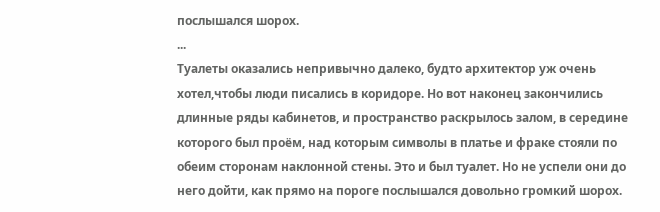послышался шорох.
...
Туалеты оказались непривычно далеко, будто архитектор уж очень хотел,чтобы люди писались в коридоре. Но вот наконец закончились длинные ряды кабинетов, и пространство раскрылось залом, в середине которого был проём, над которым символы в платье и фраке стояли по обеим сторонам наклонной стены. Это и был туалет. Но не успели они до него дойти, как прямо на пороге послышался довольно громкий шорох.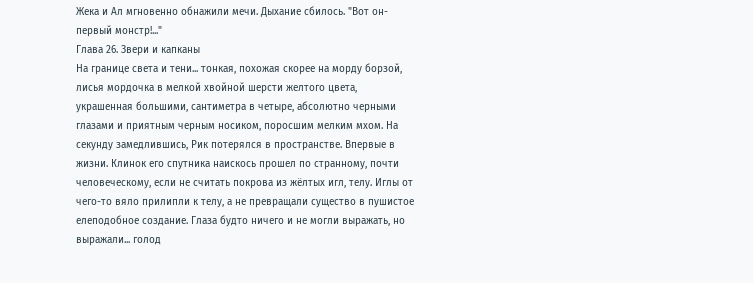Жека и Ал мгновенно обнажили мечи. Дыхание сбилось. "Вот он- первый монстр!..."
Глава 26. Звери и капканы
На границе света и тени... тонкая, похожая скорее на морду борзой, лисья мордочка в мелкой хвойной шерсти желтого цвета, украшенная большими, сантиметра в четыре, абсолютно черными глазами и приятным черным носиком, поросшим мелким мхом. На секунду замедлившись, Рик потерялся в пространстве. Впервые в жизни. Клинок его спутника наискось прошел по странному, почти человеческому, если не считать покрова из жёлтых игл, телу. Иглы от чего-то вяло прилипли к телу, а не превращали существо в пушистое елеподобное создание. Глаза будто ничего и не могли выражать, но выражали... голод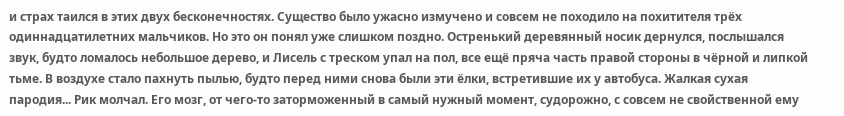и страх таился в этих двух бесконечностях. Существо было ужасно измучено и совсем не походило на похитителя трёх одиннадцатилетних мальчиков. Но это он понял уже слишком поздно. Остренький деревянный носик дернулся, послышался звук, будто ломалось небольшое дерево, и Лисель с треском упал на пол, все ещё пряча часть правой стороны в чёрной и липкой тьме. В воздухе стало пахнуть пылью, будто перед ними снова были эти ёлки, встретившие их у автобуса. Жалкая сухая пародия... Рик молчал. Его мозг, от чего-то заторможенный в самый нужный момент, судорожно, с совсем не свойственной ему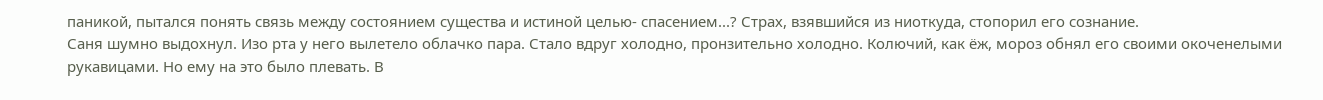паникой, пытался понять связь между состоянием существа и истиной целью- спасением...? Страх, взявшийся из ниоткуда, стопорил его сознание.
Саня шумно выдохнул. Изо рта у него вылетело облачко пара. Стало вдруг холодно, пронзительно холодно. Колючий, как ёж, мороз обнял его своими окоченелыми рукавицами. Но ему на это было плевать. В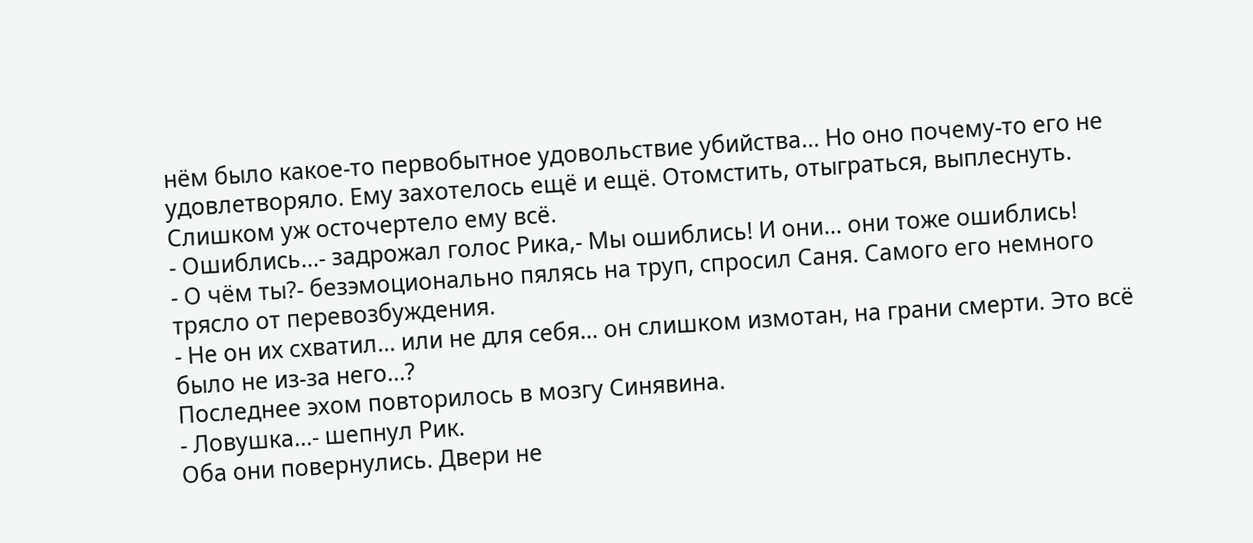нём было какое-то первобытное удовольствие убийства... Но оно почему-то его не удовлетворяло. Ему захотелось ещё и ещё. Отомстить, отыграться, выплеснуть. Слишком уж осточертело ему всё.
- Ошиблись...- задрожал голос Рика,- Мы ошиблись! И они... они тоже ошиблись!
- О чём ты?- безэмоционально пялясь на труп, спросил Саня. Самого его немного трясло от перевозбуждения.
- Не он их схватил... или не для себя... он слишком измотан, на грани смерти. Это всё было не из-за него...?
Последнее эхом повторилось в мозгу Синявина.
- Ловушка...- шепнул Рик.
Оба они повернулись. Двери не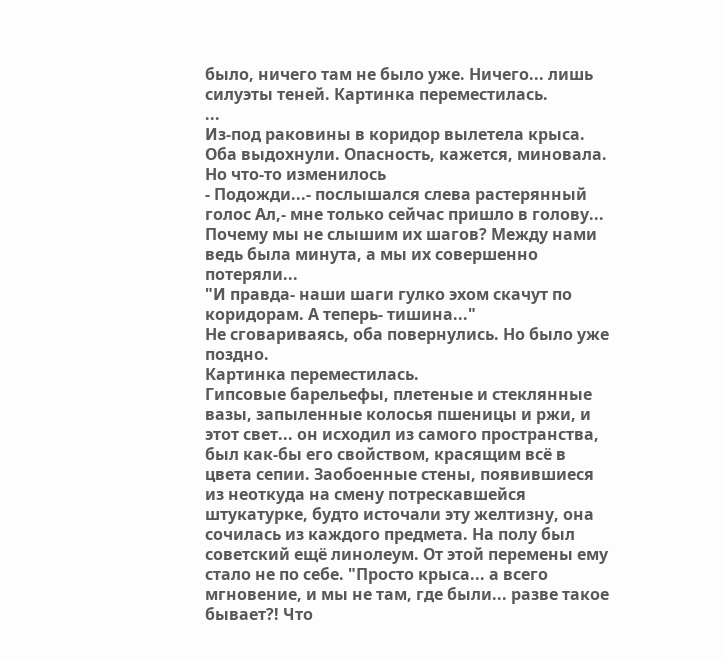было, ничего там не было уже. Ничего... лишь силуэты теней. Картинка переместилась.
...
Из-под раковины в коридор вылетела крыса. Оба выдохнули. Опасность, кажется, миновала. Но что-то изменилось
- Подожди...- послышался слева растерянный голос Ал,- мне только сейчас пришло в голову... Почему мы не слышим их шагов? Между нами ведь была минута, а мы их совершенно потеряли...
"И правда- наши шаги гулко эхом скачут по коридорам. А теперь- тишина..."
Не сговариваясь, оба повернулись. Но было уже поздно.
Картинка переместилась.
Гипсовые барельефы, плетеные и стеклянные вазы, запыленные колосья пшеницы и ржи, и этот свет... он исходил из самого пространства, был как-бы его свойством, красящим всё в цвета сепии. Заобоенные стены, появившиеся из неоткуда на смену потрескавшейся штукатурке, будто источали эту желтизну, она сочилась из каждого предмета. На полу был советский ещё линолеум. От этой перемены ему стало не по себе. "Просто крыса... а всего мгновение, и мы не там, где были... разве такое бывает?! Что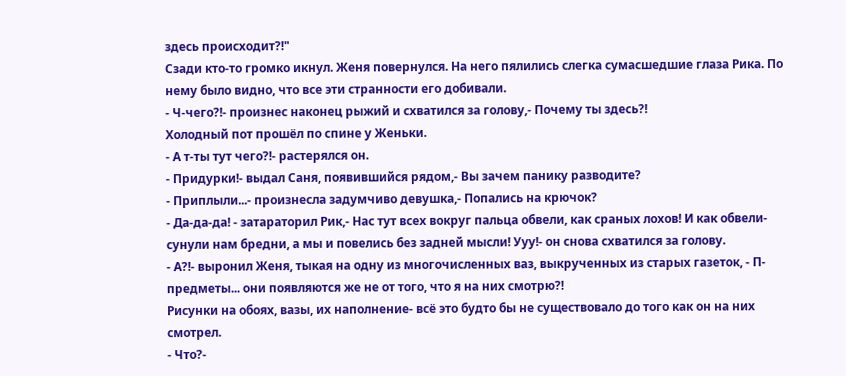здесь происходит?!"
Сзади кто-то громко икнул. Женя повернулся. На него пялились слегка сумасшедшие глаза Рика. По нему было видно, что все эти странности его добивали.
- Ч-чего?!- произнес наконец рыжий и схватился за голову,- Почему ты здесь?!
Холодный пот прошёл по спине у Женьки.
- А т-ты тут чего?!- растерялся он.
- Придурки!- выдал Саня, появившийся рядом,- Вы зачем панику разводите?
- Приплыли...- произнесла задумчиво девушка,- Попались на крючок?
- Да-да-да! - затараторил Рик,- Нас тут всех вокруг пальца обвели, как сраных лохов! И как обвели- сунули нам бредни, а мы и повелись без задней мысли! Ууу!- он снова схватился за голову.
- А?!- выронил Женя, тыкая на одну из многочисленных ваз, выкрученных из старых газеток, - П-предметы... они появляются же не от того, что я на них смотрю?!
Рисунки на обоях, вазы, их наполнение- всё это будто бы не существовало до того как он на них смотрел.
- Что?-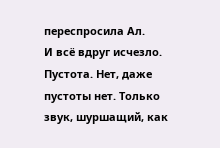переспросила Ал.
И всё вдруг исчезло. Пустота. Нет, даже пустоты нет. Только звук, шуршащий, как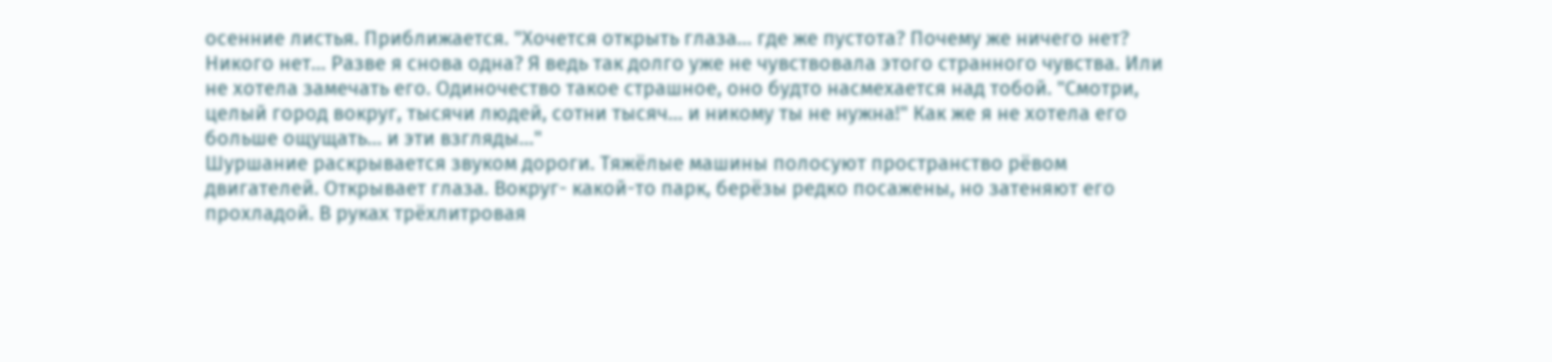осенние листья. Приближается. "Хочется открыть глаза... где же пустота? Почему же ничего нет? Никого нет... Разве я снова одна? Я ведь так долго уже не чувствовала этого странного чувства. Или не хотела замечать его. Одиночество такое страшное, оно будто насмехается над тобой. "Смотри, целый город вокруг, тысячи людей, сотни тысяч... и никому ты не нужна!" Как же я не хотела его больше ощущать... и эти взгляды..."
Шуршание раскрывается звуком дороги. Тяжёлые машины полосуют пространство рёвом двигателей. Открывает глаза. Вокруг- какой-то парк, берёзы редко посажены, но затеняют его прохладой. В руках трёхлитровая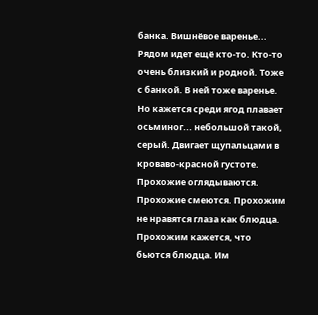банка. Вишнёвое варенье... Рядом идет ещё кто-то. Кто-то очень близкий и родной. Тоже с банкой. В ней тоже варенье. Но кажется среди ягод плавает осьминог... небольшой такой, серый. Двигает щупальцами в кроваво-красной густоте. Прохожие оглядываются. Прохожие смеются. Прохожим не нравятся глаза как блюдца. Прохожим кажется, что бьются блюдца. Им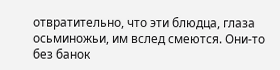отвратительно, что эти блюдца, глаза осьминожьи, им вслед смеются. Они-то без банок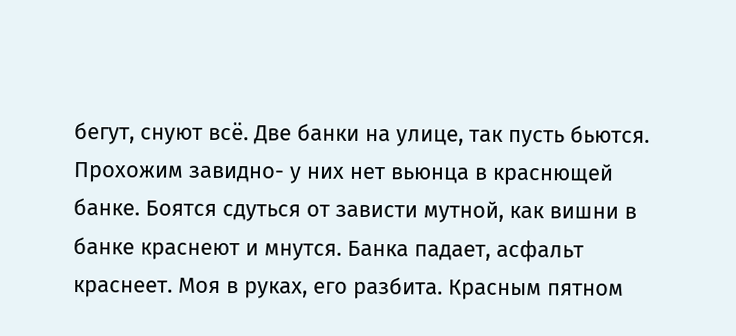бегут, снуют всё. Две банки на улице, так пусть бьются. Прохожим завидно- у них нет вьюнца в краснющей банке. Боятся сдуться от зависти мутной, как вишни в банке краснеют и мнутся. Банка падает, асфальт краснеет. Моя в руках, его разбита. Красным пятном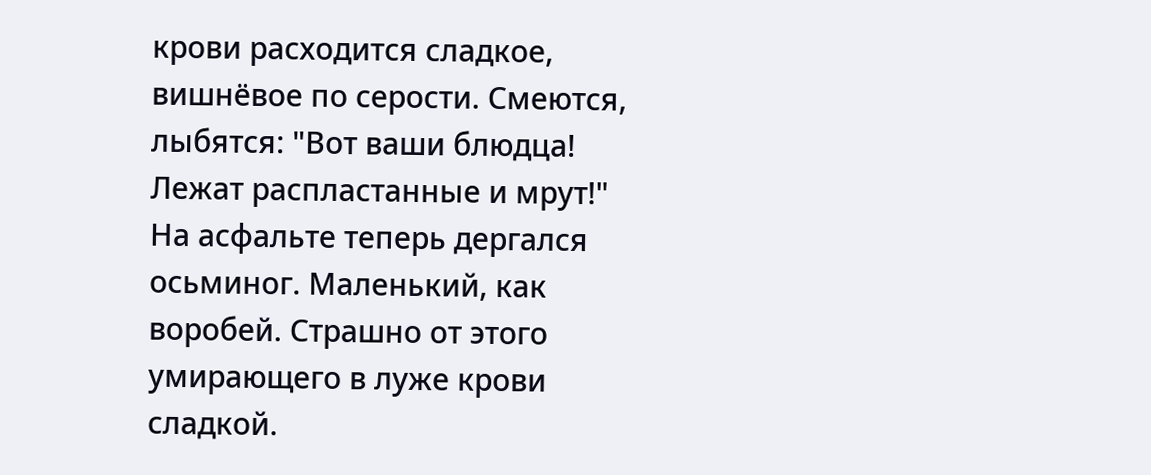крови расходится сладкое, вишнёвое по серости. Смеются, лыбятся: "Вот ваши блюдца! Лежат распластанные и мрут!" На асфальте теперь дергался осьминог. Маленький, как воробей. Страшно от этого умирающего в луже крови сладкой.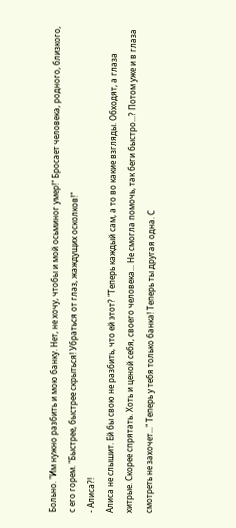Больно. "Им нужно разбить и мою банку. Нет, не хочу, чтобы и мой осьминог умер!" Бросает человека, родного, близкого, с его горем. "Быстрее, быстрее скрыться! Убраться от глаз, жаждущих осколков!"
- Алиса?!
Алиса не слышит. Ей бы свою не разбить, что ей этот? "Теперь каждый сам, а то во какие взгляды. Обходят, а глаза хитрые. Скорее спрятать. Хоть и ценой себя, своего человека... Не смогла помочь, так беги быстро...? Потом уже и в глаза смотреть не захочет..." Теперь у тебя только банка! Теперь ты другая одна. С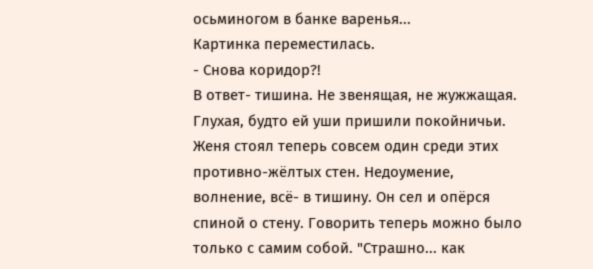осьминогом в банке варенья...
Картинка переместилась.
- Снова коридор?!
В ответ- тишина. Не звенящая, не жужжащая. Глухая, будто ей уши пришили покойничьи.
Женя стоял теперь совсем один среди этих противно-жёлтых стен. Недоумение, волнение, всё- в тишину. Он сел и опёрся спиной о стену. Говорить теперь можно было только с самим собой. "Страшно... как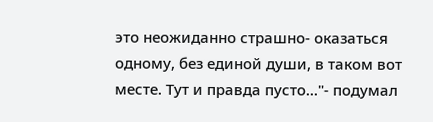это неожиданно страшно- оказаться одному, без единой души, в таком вот месте. Тут и правда пусто..."- подумал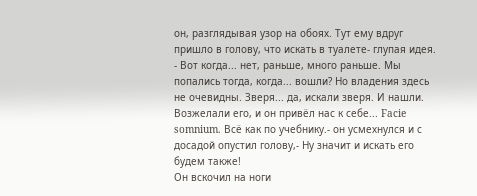он, разглядывая узор на обоях. Тут ему вдруг пришло в голову, что искать в туалете- глупая идея.
- Вот когда... нет, раньше, много раньше. Мы попались тогда, когда... вошли? Но владения здесь не очевидны. Зверя... да, искали зверя. И нашли. Возжелали его, и он привёл нас к себе... Facie somnium. Всё как по учебнику.- он усмехнулся и с досадой опустил голову,- Ну значит и искать его будем также!
Он вскочил на ноги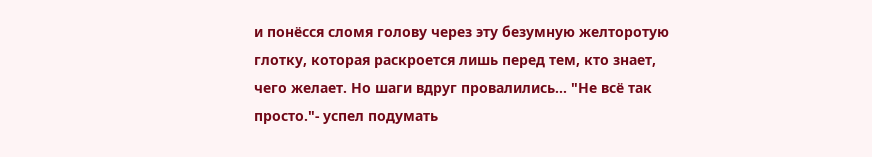и понёсся сломя голову через эту безумную желторотую глотку, которая раскроется лишь перед тем, кто знает, чего желает. Но шаги вдруг провалились... "Не всё так просто."- успел подумать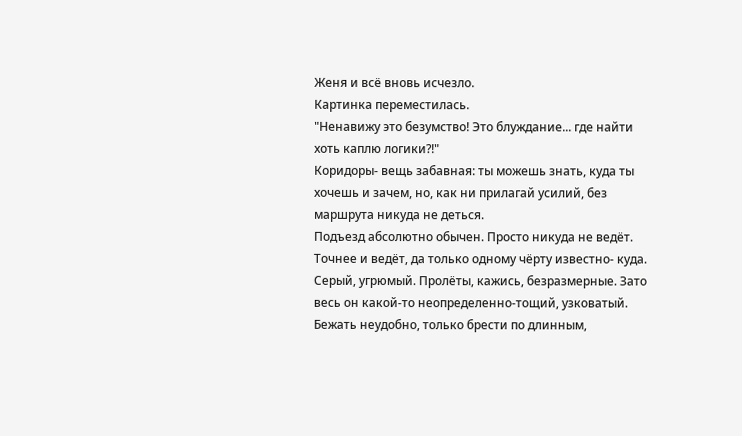Женя и всё вновь исчезло.
Картинка переместилась.
"Ненавижу это безумство! Это блуждание... где найти хоть каплю логики?!"
Коридоры- вещь забавная: ты можешь знать, куда ты хочешь и зачем, но, как ни прилагай усилий, без маршрута никуда не деться.
Подъезд абсолютно обычен. Просто никуда не ведёт. Точнее и ведёт, да только одному чёрту известно- куда. Серый, угрюмый. Пролёты, кажись, безразмерные. Зато весь он какой-то неопределенно-тощий, узковатый. Бежать неудобно, только брести по длинным,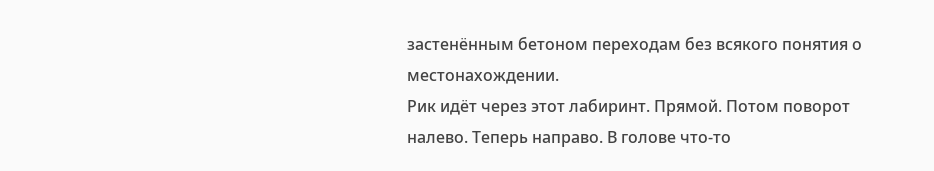застенённым бетоном переходам без всякого понятия о местонахождении.
Рик идёт через этот лабиринт. Прямой. Потом поворот налево. Теперь направо. В голове что-то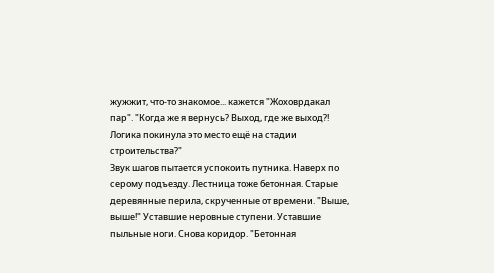жужжит, что-то знакомое... кажется "Жоховрдакал пар". "Когда же я вернусь? Выход, где же выход?! Логика покинула это место ещё на стадии строительства?"
Звук шагов пытается успокоить путника. Наверх по серому подъезду. Лестница тоже бетонная. Старые деревянные перила, скрученные от времени. "Выше, выше!" Уставшие неровные ступени. Уставшие пыльные ноги. Снова коридор. "Бетонная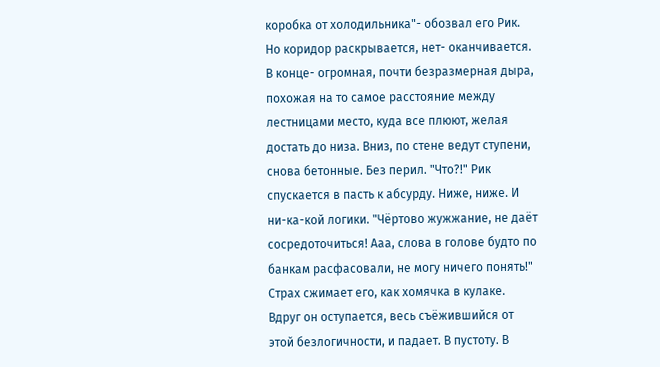коробка от холодильника"- обозвал его Рик. Но коридор раскрывается, нет- оканчивается. В конце- огромная, почти безразмерная дыра, похожая на то самое расстояние между лестницами место, куда все плюют, желая достать до низа. Вниз, по стене ведут ступени, снова бетонные. Без перил. "Что?!" Рик спускается в пасть к абсурду. Ниже, ниже. И ни-ка-кой логики. "Чёртово жужжание, не даёт сосредоточиться! Ааа, слова в голове будто по банкам расфасовали, не могу ничего понять!" Страх сжимает его, как хомячка в кулаке. Вдруг он оступается, весь съёжившийся от этой безлогичности, и падает. В пустоту. В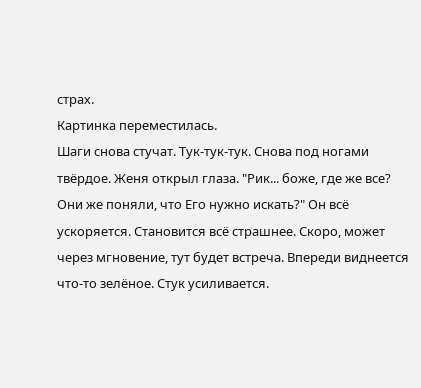страх.
Картинка переместилась.
Шаги снова стучат. Тук-тук-тук. Снова под ногами твёрдое. Женя открыл глаза. "Рик... боже, где же все? Они же поняли, что Его нужно искать?" Он всё ускоряется. Становится всё страшнее. Скоро, может через мгновение, тут будет встреча. Впереди виднеется что-то зелёное. Стук усиливается.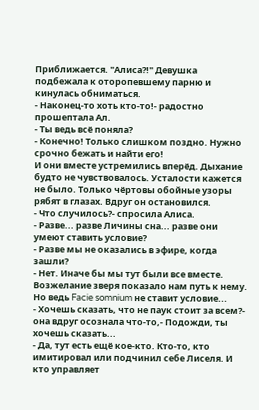Приближается. "Алиса?!" Девушка подбежала к оторопевшему парню и кинулась обниматься.
- Наконец-то хоть кто-то!- радостно прошептала Ал.
- Ты ведь всё поняла?
- Конечно! Только слишком поздно. Нужно срочно бежать и найти его!
И они вместе устремились вперёд. Дыхание будто не чувствовалось. Усталости кажется не было. Только чёртовы обойные узоры рябят в глазах. Вдруг он остановился.
- Что случилось?- спросила Алиса.
- Разве... разве Личины сна... разве они умеют ставить условие?
- Разве мы не оказались в эфире, когда зашли?
- Нет. Иначе бы мы тут были все вместе. Возжелание зверя показало нам путь к нему. Но ведь Facie somnium не ставит условие...
- Хочешь сказать, что не паук стоит за всем?- она вдруг осознала что-то,- Подожди, ты хочешь сказать...
- Да, тут есть ещё кое-кто. Кто-то, кто имитировал или подчинил себе Лиселя. И кто управляет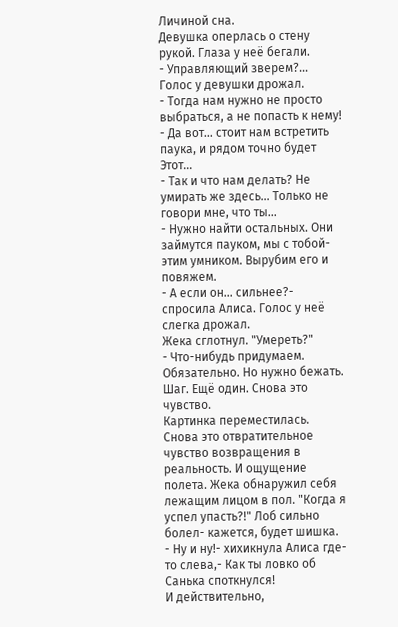Личиной сна.
Девушка оперлась о стену рукой. Глаза у неё бегали.
- Управляющий зверем?...
Голос у девушки дрожал.
- Тогда нам нужно не просто выбраться, а не попасть к нему!
- Да вот... стоит нам встретить паука, и рядом точно будет Этот...
- Так и что нам делать? Не умирать же здесь... Только не говори мне, что ты...
- Нужно найти остальных. Они займутся пауком, мы с тобой- этим умником. Вырубим его и повяжем.
- А если он... сильнее?- спросила Алиса. Голос у неё слегка дрожал.
Жека сглотнул. "Умереть?"
- Что-нибудь придумаем. Обязательно. Но нужно бежать.
Шаг. Ещё один. Снова это чувство.
Картинка переместилась.
Снова это отвратительное чувство возвращения в реальность. И ощущение полета. Жека обнаружил себя лежащим лицом в пол. "Когда я успел упасть?!" Лоб сильно болел- кажется, будет шишка.
- Ну и ну!- хихикнула Алиса где-то слева,- Как ты ловко об Санька споткнулся!
И действительно,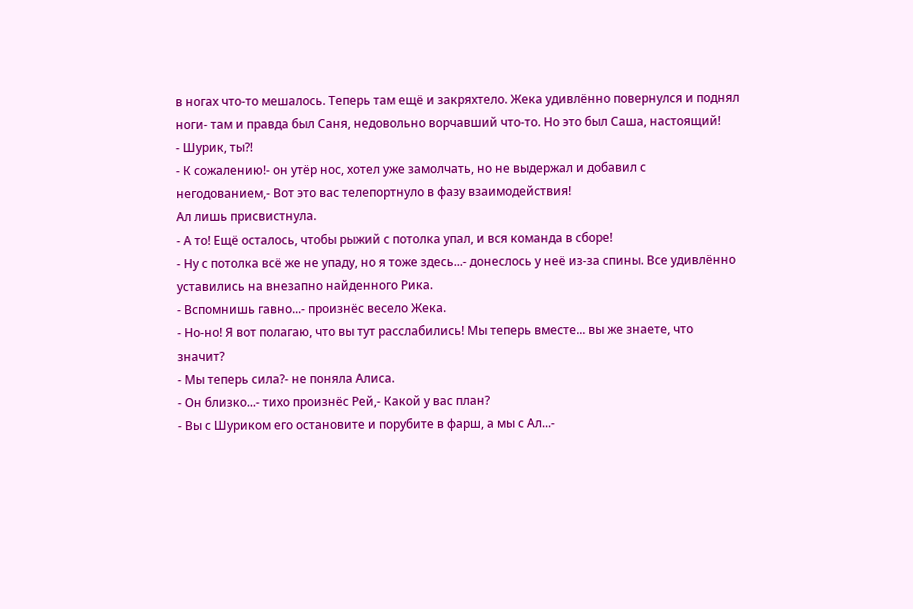в ногах что-то мешалось. Теперь там ещё и закряхтело. Жека удивлённо повернулся и поднял ноги- там и правда был Саня, недовольно ворчавший что-то. Но это был Саша, настоящий!
- Шурик, ты?!
- К сожалению!- он утёр нос, хотел уже замолчать, но не выдержал и добавил с негодованием,- Вот это вас телепортнуло в фазу взаимодействия!
Ал лишь присвистнула.
- А то! Ещё осталось, чтобы рыжий с потолка упал, и вся команда в сборе!
- Ну с потолка всё же не упаду, но я тоже здесь...- донеслось у неё из-за спины. Все удивлённо уставились на внезапно найденного Рика.
- Вспомнишь гавно...- произнёс весело Жека.
- Но-но! Я вот полагаю, что вы тут расслабились! Мы теперь вместе... вы же знаете, что значит?
- Мы теперь сила?- не поняла Алиса.
- Он близко...- тихо произнёс Рей,- Какой у вас план?
- Вы с Шуриком его остановите и порубите в фарш, а мы с Ал...-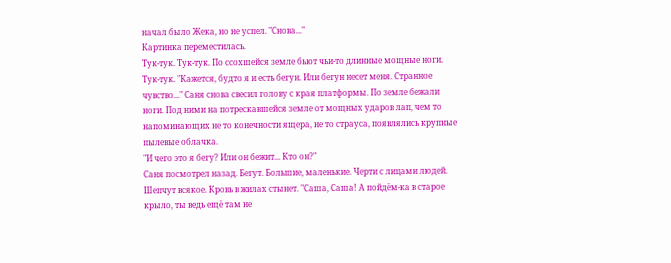начал было Жека, но не успел. "Снова..."
Картинка переместилась.
Тук-тук. Тук-тук. По ссохшейся земле бьют чьи-то длинные мощные ноги. Тук-тук. "Кажется, будто я и есть бегун. Или бегун несет меня. Странное чувство..." Саня снова свесил голову с края платформы. По земле бежали ноги. Под ними на потрескавшейся земле от мощных ударов лап, чем то напоминающих не то конечности ящера, не то страуса, появлялись крупные пылевые облачка.
"И чего это я бегу? Или он бежит... Кто он?"
Саня посмотрел назад. Бегут. Большие, маленькие. Черти с лицами людей. Шепчут всякое. Кровь в жилах стынет. "Саша, Саша! А пойдём-ка в старое крыло, ты ведь ещё там не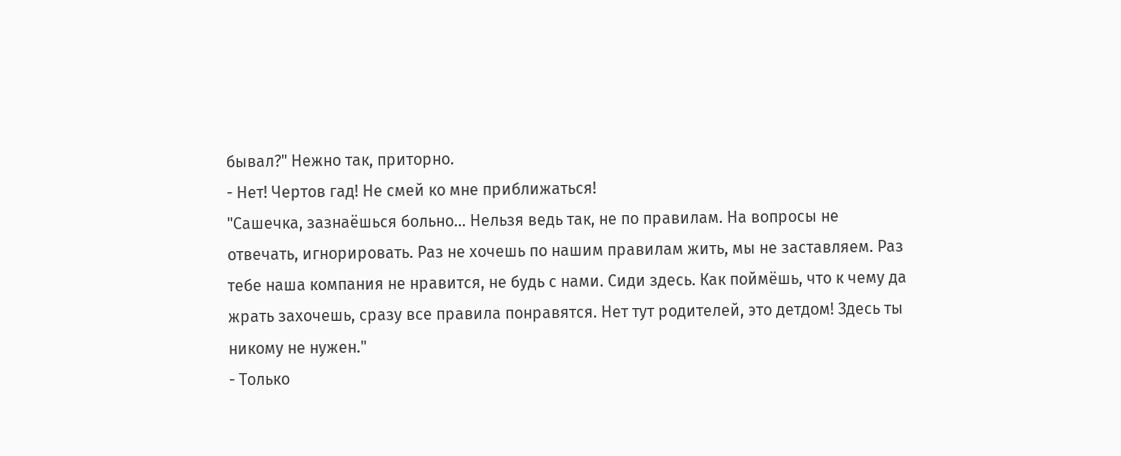бывал?" Нежно так, приторно.
- Нет! Чертов гад! Не смей ко мне приближаться!
"Сашечка, зазнаёшься больно... Нельзя ведь так, не по правилам. На вопросы не отвечать, игнорировать. Раз не хочешь по нашим правилам жить, мы не заставляем. Раз тебе наша компания не нравится, не будь с нами. Сиди здесь. Как поймёшь, что к чему да жрать захочешь, сразу все правила понравятся. Нет тут родителей, это детдом! Здесь ты никому не нужен."
- Только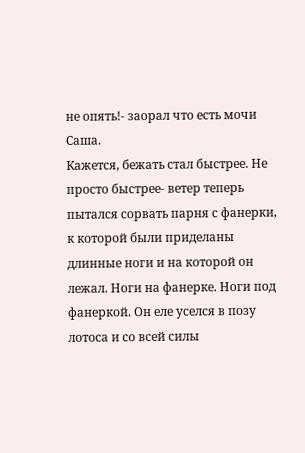не опять!- заорал что есть мочи Саша.
Кажется, бежать стал быстрее. Не просто быстрее- ветер теперь пытался сорвать парня с фанерки, к которой были приделаны длинные ноги и на которой он лежал. Ноги на фанерке. Ноги под фанеркой. Он еле уселся в позу лотоса и со всей силы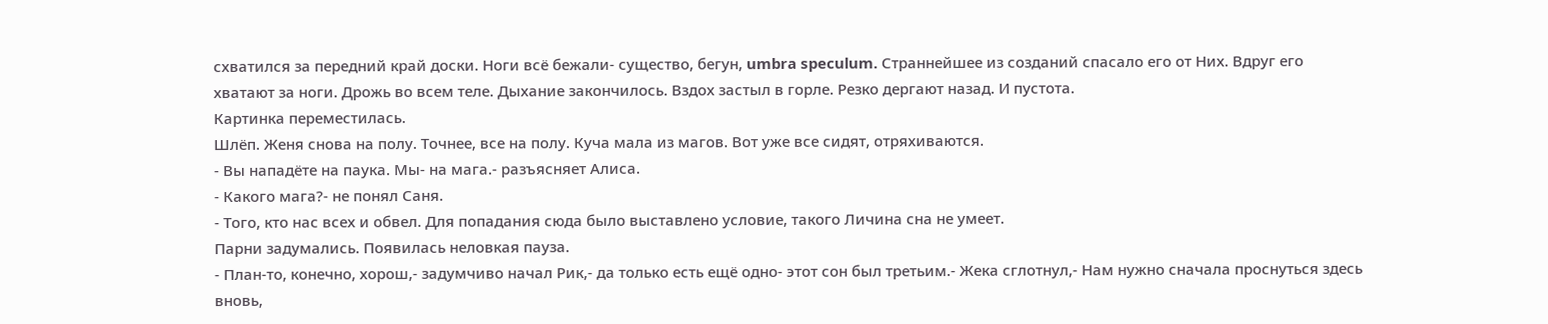схватился за передний край доски. Ноги всё бежали- существо, бегун, umbra speculum. Страннейшее из созданий спасало его от Них. Вдруг его хватают за ноги. Дрожь во всем теле. Дыхание закончилось. Вздох застыл в горле. Резко дергают назад. И пустота.
Картинка переместилась.
Шлёп. Женя снова на полу. Точнее, все на полу. Куча мала из магов. Вот уже все сидят, отряхиваются.
- Вы нападёте на паука. Мы- на мага.- разъясняет Алиса.
- Какого мага?- не понял Саня.
- Того, кто нас всех и обвел. Для попадания сюда было выставлено условие, такого Личина сна не умеет.
Парни задумались. Появилась неловкая пауза.
- План-то, конечно, хорош,- задумчиво начал Рик,- да только есть ещё одно- этот сон был третьим.- Жека сглотнул,- Нам нужно сначала проснуться здесь вновь,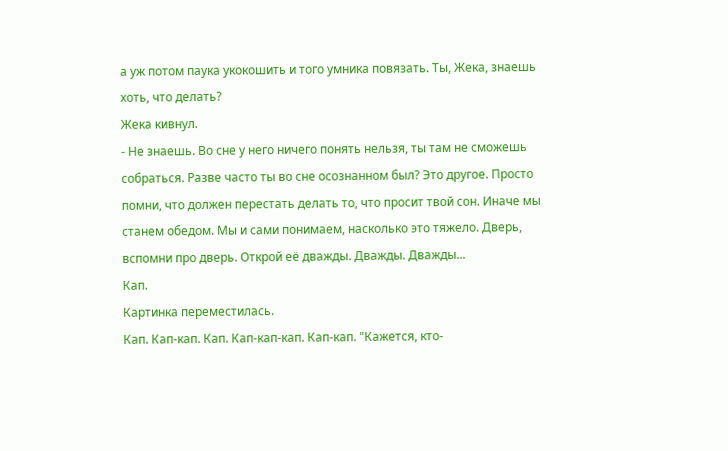а уж потом паука укокошить и того умника повязать. Ты, Жека, знаешь хоть, что делать?
Жека кивнул.
- Не знаешь. Во сне у него ничего понять нельзя, ты там не сможешь собраться. Разве часто ты во сне осознанном был? Это другое. Просто помни, что должен перестать делать то, что просит твой сон. Иначе мы станем обедом. Мы и сами понимаем, насколько это тяжело. Дверь, вспомни про дверь. Открой её дважды. Дважды. Дважды...
Кап.
Картинка переместилась.
Кап. Кап-кап. Кап. Кап-кап-кап. Кап-кап. "Кажется, кто-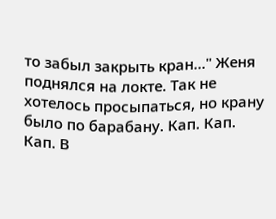то забыл закрыть кран..." Женя поднялся на локте. Так не хотелось просыпаться, но крану было по барабану. Кап. Кап. Кап. В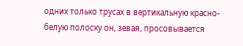одних только трусах в вертикальную красно-белую полоску он, зевая, просовывается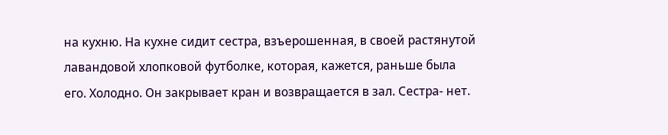на кухню. На кухне сидит сестра, взъерошенная, в своей растянутой лавандовой хлопковой футболке, которая, кажется, раньше была его. Холодно. Он закрывает кран и возвращается в зал. Сестра- нет.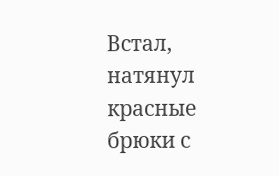Встал, натянул красные брюки с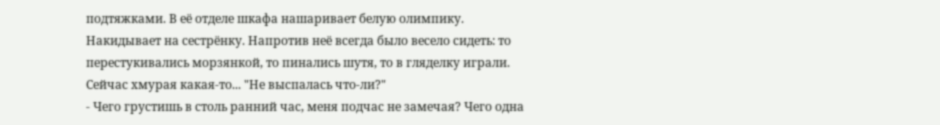подтяжками. В её отделе шкафа нашаривает белую олимпику. Накидывает на сестрёнку. Напротив неё всегда было весело сидеть: то перестукивались морзянкой, то пинались шутя, то в гляделку играли. Сейчас хмурая какая-то... "Не выспалась что-ли?"
- Чего грустишь в столь ранний час, меня подчас не замечая? Чего одна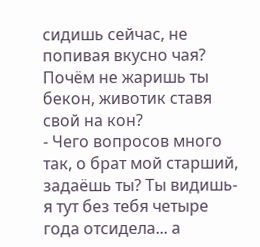сидишь сейчас, не попивая вкусно чая? Почём не жаришь ты бекон, животик ставя свой на кон?
- Чего вопросов много так, о брат мой старший, задаёшь ты? Ты видишь- я тут без тебя четыре года отсидела... а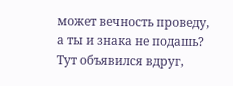может вечность проведу, а ты и знака не подашь? Тут объявился вдруг,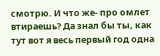смотрю. И что же- про омлет втираешь? Да знал бы ты, как тут вот я весь первый год одна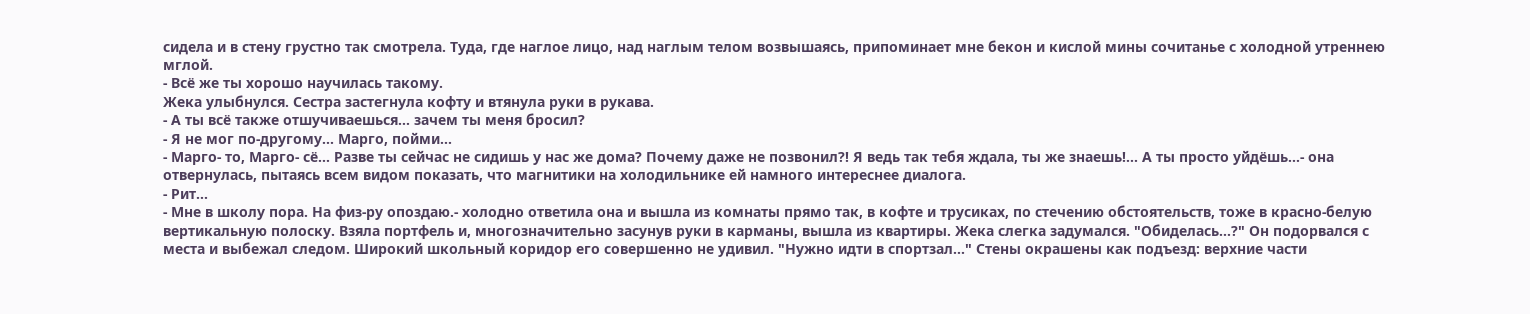сидела и в стену грустно так смотрела. Туда, где наглое лицо, над наглым телом возвышаясь, припоминает мне бекон и кислой мины сочитанье с холодной утреннею мглой.
- Всё же ты хорошо научилась такому.
Жека улыбнулся. Сестра застегнула кофту и втянула руки в рукава.
- А ты всё также отшучиваешься... зачем ты меня бросил?
- Я не мог по-другому... Марго, пойми...
- Марго- то, Марго- сё... Разве ты сейчас не сидишь у нас же дома? Почему даже не позвонил?! Я ведь так тебя ждала, ты же знаешь!... А ты просто уйдёшь...- она отвернулась, пытаясь всем видом показать, что магнитики на холодильнике ей намного интереснее диалога.
- Рит...
- Мне в школу пора. На физ-ру опоздаю.- холодно ответила она и вышла из комнаты прямо так, в кофте и трусиках, по стечению обстоятельств, тоже в красно-белую вертикальную полоску. Взяла портфель и, многозначительно засунув руки в карманы, вышла из квартиры. Жека слегка задумался. "Обиделась...?" Он подорвался с места и выбежал следом. Широкий школьный коридор его совершенно не удивил. "Нужно идти в спортзал..." Стены окрашены как подъезд: верхние части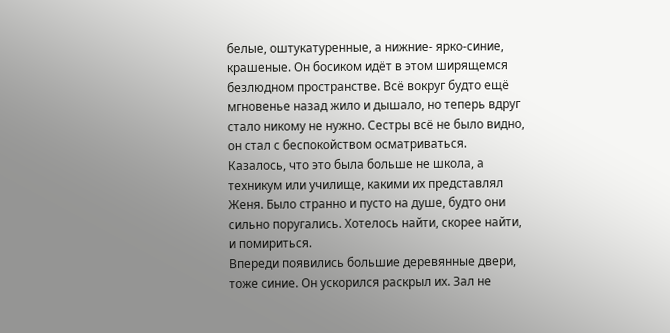белые, оштукатуренные, а нижние- ярко-синие, крашеные. Он босиком идёт в этом ширящемся безлюдном пространстве. Всё вокруг будто ещё мгновенье назад жило и дышало, но теперь вдруг стало никому не нужно. Сестры всё не было видно, он стал с беспокойством осматриваться. Казалось, что это была больше не школа, а техникум или училище, какими их представлял Женя. Было странно и пусто на душе, будто они сильно поругались. Хотелось найти, скорее найти, и помириться.
Впереди появились большие деревянные двери, тоже синие. Он ускорился раскрыл их. Зал не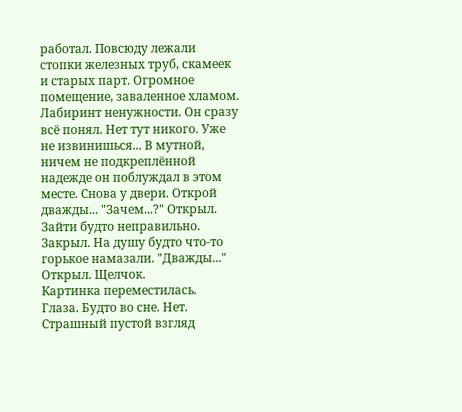работал. Повсюду лежали стопки железных труб, скамеек и старых парт. Огромное помещение, заваленное хламом. Лабиринт ненужности. Он сразу всё понял. Нет тут никого. Уже не извинишься... В мутной, ничем не подкреплённой надежде он поблуждал в этом месте. Снова у двери. Открой дважды... "Зачем...?" Открыл. Зайти будто неправильно. Закрыл. На душу будто что-то горькое намазали. "Дважды..." Открыл. Щелчок.
Картинка переместилась.
Глаза. Будто во сне. Нет.
Страшный пустой взгляд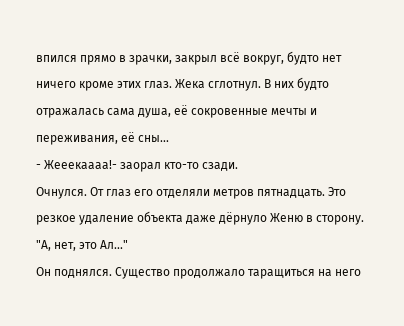впился прямо в зрачки, закрыл всё вокруг, будто нет ничего кроме этих глаз. Жека сглотнул. В них будто отражалась сама душа, её сокровенные мечты и переживания, её сны...
- Жееекаааа!- заорал кто-то сзади.
Очнулся. От глаз его отделяли метров пятнадцать. Это резкое удаление объекта даже дёрнуло Женю в сторону. "А, нет, это Ал..."
Он поднялся. Существо продолжало таращиться на него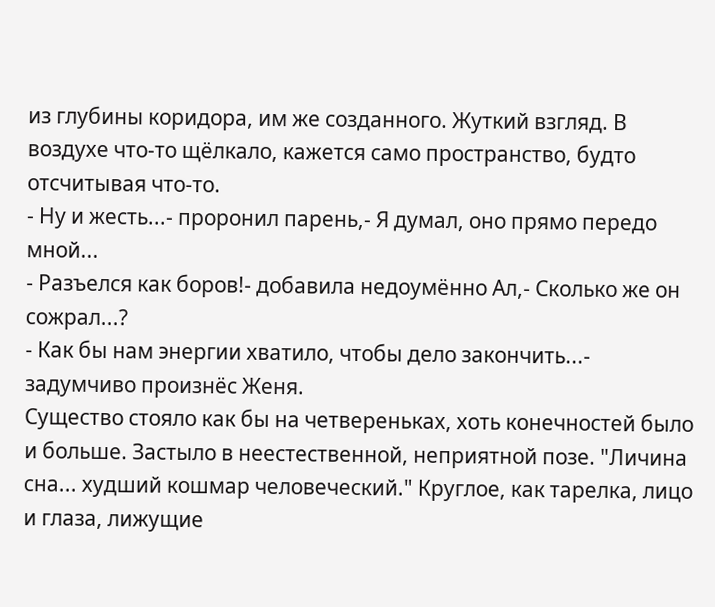из глубины коридора, им же созданного. Жуткий взгляд. В воздухе что-то щёлкало, кажется само пространство, будто отсчитывая что-то.
- Ну и жесть...- проронил парень,- Я думал, оно прямо передо мной...
- Разъелся как боров!- добавила недоумённо Ал,- Сколько же он сожрал...?
- Как бы нам энергии хватило, чтобы дело закончить...- задумчиво произнёс Женя.
Существо стояло как бы на четвереньках, хоть конечностей было и больше. Застыло в неестественной, неприятной позе. "Личина сна... худший кошмар человеческий." Круглое, как тарелка, лицо и глаза, лижущие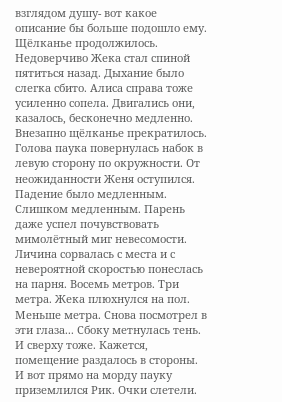взглядом душу- вот какое описание бы больше подошло ему.
Щёлканье продолжилось. Недоверчиво Жека стал спиной пятиться назад. Дыхание было слегка сбито. Алиса справа тоже усиленно сопела. Двигались они, казалось, бесконечно медленно. Внезапно щёлканье прекратилось. Голова паука повернулась набок в левую сторону по окружности. От неожиданности Женя оступился. Падение было медленным. Слишком медленным. Парень даже успел почувствовать мимолётный миг невесомости. Личина сорвалась с места и с невероятной скоростью понеслась на парня. Восемь метров. Три метра. Жека плюхнулся на пол. Меньше метра. Снова посмотрел в эти глаза... Сбоку метнулась тень. И сверху тоже. Кажется, помещение раздалось в стороны. И вот прямо на морду пауку приземлился Рик. Очки слетели.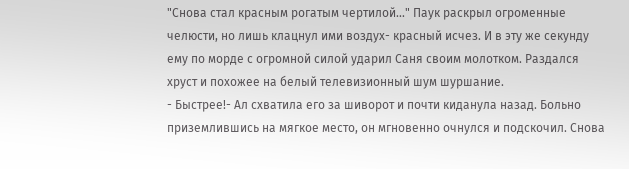"Снова стал красным рогатым чертилой..." Паук раскрыл огроменные челюсти, но лишь клацнул ими воздух- красный исчез. И в эту же секунду ему по морде с огромной силой ударил Саня своим молотком. Раздался хруст и похожее на белый телевизионный шум шуршание.
- Быстрее!- Ал схватила его за шиворот и почти киданула назад. Больно приземлившись на мягкое место, он мгновенно очнулся и подскочил. Снова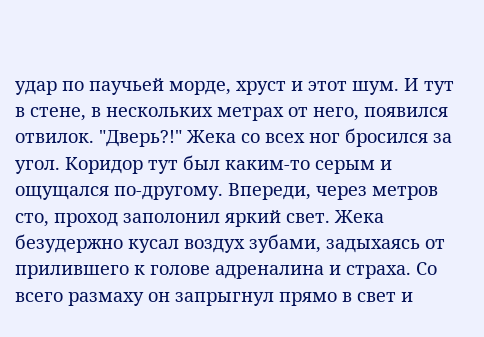удар по паучьей морде, хруст и этот шум. И тут в стене, в нескольких метрах от него, появился отвилок. "Дверь?!" Жека со всех ног бросился за угол. Коридор тут был каким-то серым и ощущался по-другому. Впереди, через метров сто, проход заполонил яркий свет. Жека безудержно кусал воздух зубами, задыхаясь от прилившего к голове адреналина и страха. Со всего размаху он запрыгнул прямо в свет и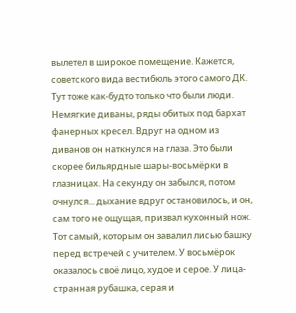вылетел в широкое помещение. Кажется, советского вида вестибюль этого самого ДК. Тут тоже как-будто только что были люди. Немягкие диваны, ряды обитых под бархат фанерных кресел. Вдруг на одном из диванов он наткнулся на глаза. Это были скорее бильярдные шары-восьмёрки в глазницах. На секунду он забылся, потом очнулся... дыхание вдруг остановилось, и он, сам того не ощущая, призвал кухонный нож. Тот самый, которым он завалил лисью башку перед встречей с учителем. У восьмёрок оказалось своё лицо, худое и серое. У лица- странная рубашка, серая и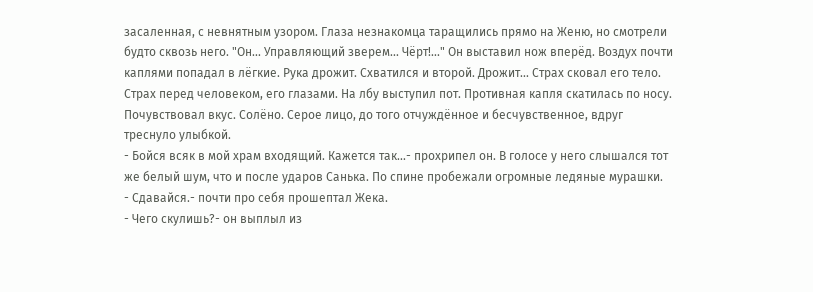засаленная, с невнятным узором. Глаза незнакомца таращились прямо на Женю, но смотрели будто сквозь него. "Он... Управляющий зверем... Чёрт!..." Он выставил нож вперёд. Воздух почти каплями попадал в лёгкие. Рука дрожит. Схватился и второй. Дрожит... Страх сковал его тело. Страх перед человеком, его глазами. На лбу выступил пот. Противная капля скатилась по носу. Почувствовал вкус. Солёно. Серое лицо, до того отчуждённое и бесчувственное, вдруг треснуло улыбкой.
- Бойся всяк в мой храм входящий. Кажется так...- прохрипел он. В голосе у него слышался тот же белый шум, что и после ударов Санька. По спине пробежали огромные ледяные мурашки.
- Сдавайся.- почти про себя прошептал Жека.
- Чего скулишь?- он выплыл из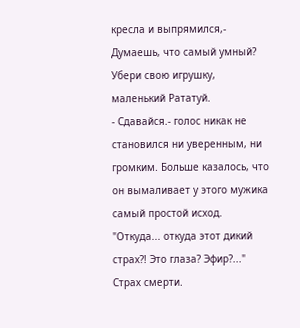кресла и выпрямился,- Думаешь, что самый умный? Убери свою игрушку, маленький Рататуй.
- Сдавайся.- голос никак не становился ни уверенным, ни громким. Больше казалось, что он вымаливает у этого мужика самый простой исход. "Откуда... откуда этот дикий страх?! Это глаза? Эфир?..." Страх смерти.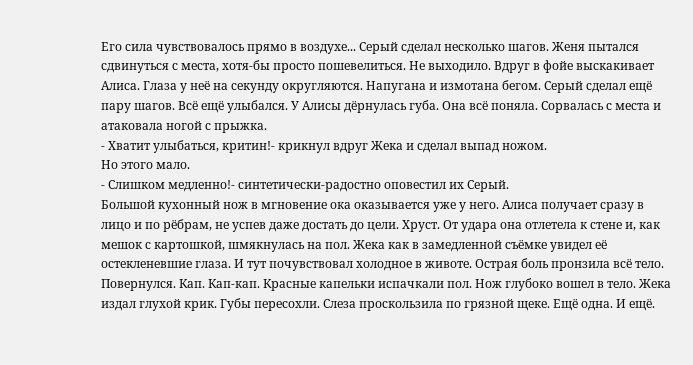Его сила чувствовалось прямо в воздухе... Серый сделал несколько шагов. Женя пытался сдвинуться с места, хотя-бы просто пошевелиться. Не выходило. Вдруг в фойе выскакивает Алиса. Глаза у неё на секунду округляются. Напугана и измотана бегом. Серый сделал ещё пару шагов. Всё ещё улыбался. У Алисы дёрнулась губа. Она всё поняла. Сорвалась с места и атаковала ногой с прыжка.
- Хватит улыбаться, критин!- крикнул вдруг Жека и сделал выпад ножом.
Но этого мало.
- Слишком медленно!- синтетически-радостно оповестил их Серый.
Большой кухонный нож в мгновение ока оказывается уже у него. Алиса получает сразу в лицо и по рёбрам, не успев даже достать до цели. Хруст. От удара она отлетела к стене и, как мешок с картошкой, шмякнулась на пол. Жека как в замедленной съёмке увидел её остекленевшие глаза. И тут почувствовал холодное в животе. Острая боль пронзила всё тело. Повернулся. Кап. Кап-кап. Красные капельки испачкали пол. Нож глубоко вошел в тело. Жека издал глухой крик. Губы пересохли. Слеза проскользила по грязной щеке. Ещё одна. И ещё.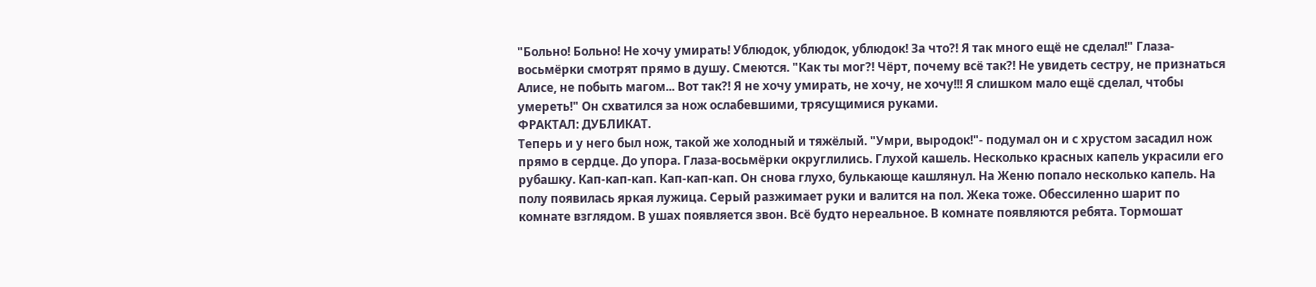"Больно! Больно! Не хочу умирать! Ублюдок, ублюдок, ублюдок! За что?! Я так много ещё не сделал!" Глаза-восьмёрки смотрят прямо в душу. Смеются. "Как ты мог?! Чёрт, почему всё так?! Не увидеть сестру, не признаться Алисе, не побыть магом... Вот так?! Я не хочу умирать, не хочу, не хочу!!! Я слишком мало ещё сделал, чтобы умереть!" Он схватился за нож ослабевшими, трясущимися руками.
ФРАКТАЛ: ДУБЛИКАТ.
Теперь и у него был нож, такой же холодный и тяжёлый. "Умри, выродок!"- подумал он и с хрустом засадил нож прямо в сердце. До упора. Глаза-восьмёрки округлились. Глухой кашель. Несколько красных капель украсили его рубашку. Кап-кап-кап. Кап-кап-кап. Он снова глухо, булькающе кашлянул. На Женю попало несколько капель. На полу появилась яркая лужица. Серый разжимает руки и валится на пол. Жека тоже. Обессиленно шарит по комнате взглядом. В ушах появляется звон. Всё будто нереальное. В комнате появляются ребята. Тормошат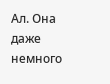Ал. Она даже немного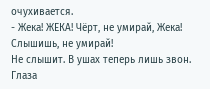очухивается.
- Жека! ЖЕКА! Чёрт, не умирай, Жека! Слышишь, не умирай!
Не слышит. В ушах теперь лишь звон. Глаза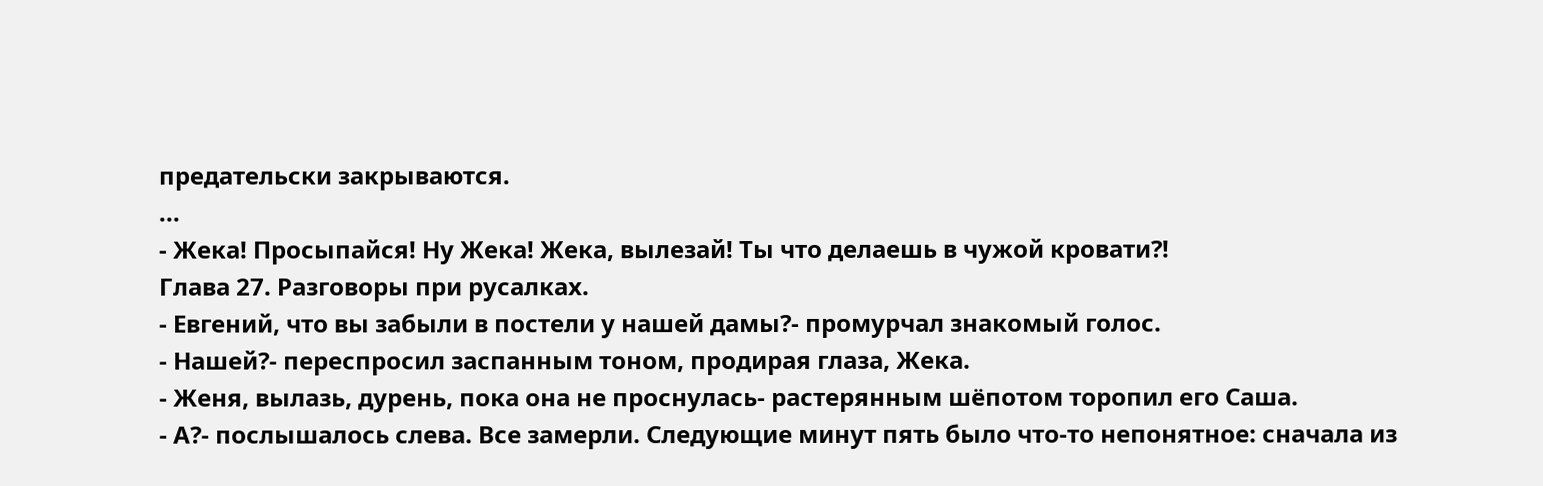предательски закрываются.
...
- Жека! Просыпайся! Ну Жека! Жека, вылезай! Ты что делаешь в чужой кровати?!
Глава 27. Разговоры при русалках.
- Евгений, что вы забыли в постели у нашей дамы?- промурчал знакомый голос.
- Нашей?- переспросил заспанным тоном, продирая глаза, Жека.
- Женя, вылазь, дурень, пока она не проснулась- растерянным шёпотом торопил его Саша.
- А?- послышалось слева. Все замерли. Следующие минут пять было что-то непонятное: сначала из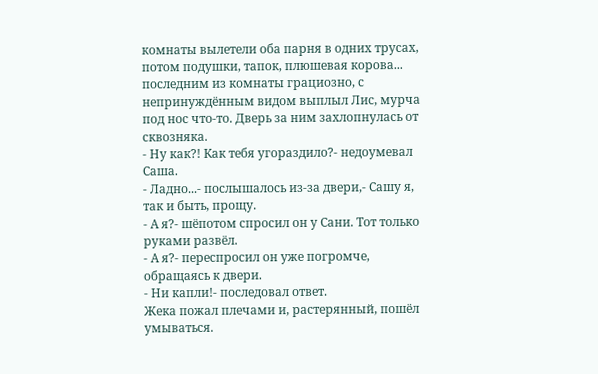комнаты вылетели оба парня в одних трусах, потом подушки, тапок, плюшевая корова... последним из комнаты грациозно, с непринуждённым видом выплыл Лис, мурча под нос что-то. Дверь за ним захлопнулась от сквозняка.
- Ну как?! Как тебя угораздило?- недоумевал Саша.
- Ладно...- послышалось из-за двери,- Сашу я, так и быть, прощу.
- А я?- шёпотом спросил он у Сани. Тот только руками развёл.
- А я?- переспросил он уже погромче, обращаясь к двери.
- Ни капли!- последовал ответ.
Жека пожал плечами и, растерянный, пошёл умываться.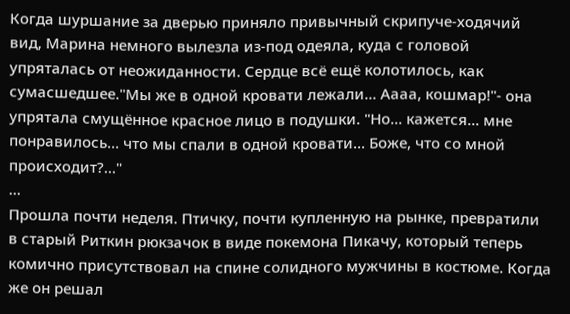Когда шуршание за дверью приняло привычный скрипуче-ходячий вид, Марина немного вылезла из-под одеяла, куда с головой упряталась от неожиданности. Сердце всё ещё колотилось, как сумасшедшее."Мы же в одной кровати лежали... Аааа, кошмар!"- она упрятала смущённое красное лицо в подушки. "Но... кажется... мне понравилось... что мы спали в одной кровати... Боже, что со мной происходит?..."
...
Прошла почти неделя. Птичку, почти купленную на рынке, превратили в старый Риткин рюкзачок в виде покемона Пикачу, который теперь комично присутствовал на спине солидного мужчины в костюме. Когда же он решал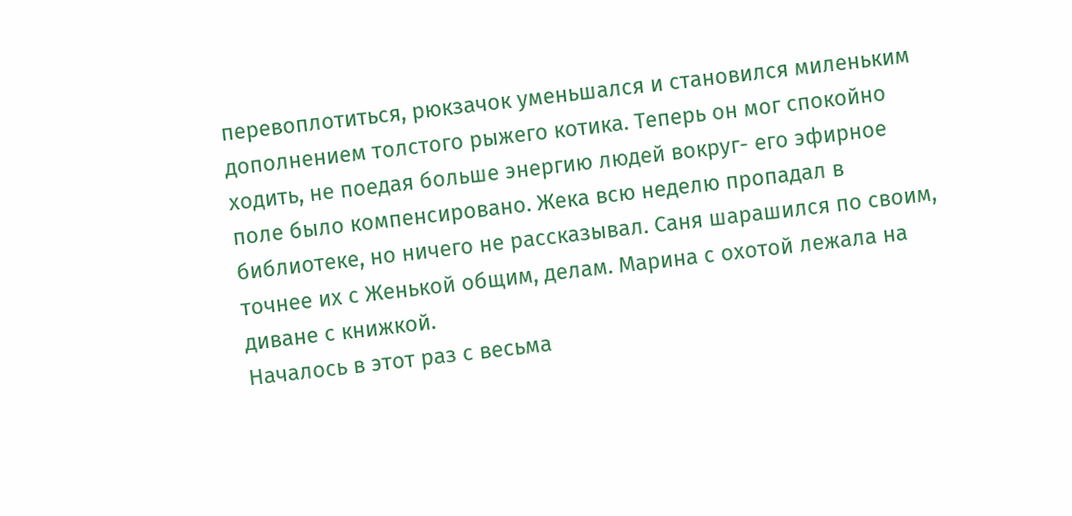перевоплотиться, рюкзачок уменьшался и становился миленьким дополнением толстого рыжего котика. Теперь он мог спокойно ходить, не поедая больше энергию людей вокруг- его эфирное поле было компенсировано. Жека всю неделю пропадал в библиотеке, но ничего не рассказывал. Саня шарашился по своим, точнее их с Женькой общим, делам. Марина с охотой лежала на диване с книжкой.
Началось в этот раз с весьма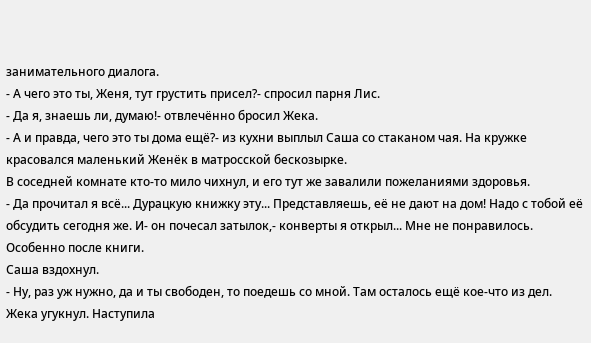занимательного диалога.
- А чего это ты, Женя, тут грустить присел?- спросил парня Лис.
- Да я, знаешь ли, думаю!- отвлечённо бросил Жека.
- А и правда, чего это ты дома ещё?- из кухни выплыл Саша со стаканом чая. На кружке красовался маленький Женёк в матросской бескозырке.
В соседней комнате кто-то мило чихнул, и его тут же завалили пожеланиями здоровья.
- Да прочитал я всё... Дурацкую книжку эту... Представляешь, её не дают на дом! Надо с тобой её обсудить сегодня же. И- он почесал затылок,- конверты я открыл... Мне не понравилось. Особенно после книги.
Саша вздохнул.
- Ну, раз уж нужно, да и ты свободен, то поедешь со мной. Там осталось ещё кое-что из дел.
Жека угукнул. Наступила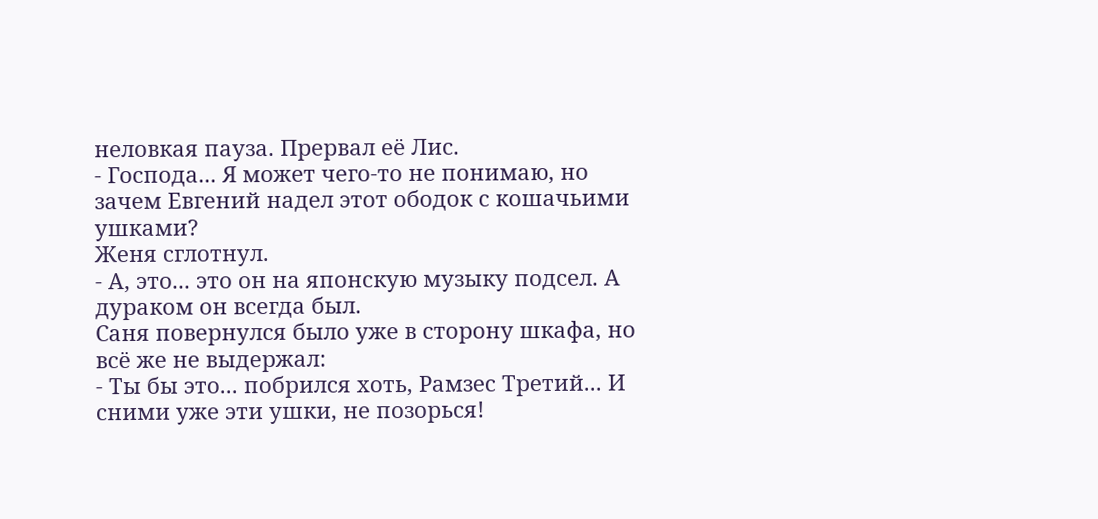неловкая пауза. Прервал её Лис.
- Господа... Я может чего-то не понимаю, но зачем Евгений надел этот ободок с кошачьими ушками?
Женя сглотнул.
- А, это... это он на японскую музыку подсел. А дураком он всегда был.
Саня повернулся было уже в сторону шкафа, но всё же не выдержал:
- Ты бы это... побрился хоть, Рамзес Третий... И сними уже эти ушки, не позорься!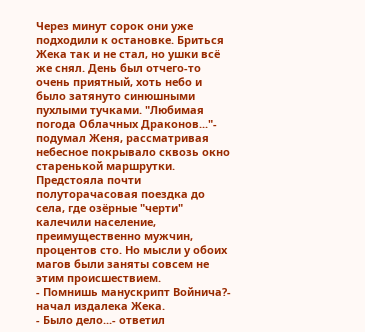Через минут сорок они уже подходили к остановке. Бриться Жека так и не стал, но ушки всё же снял. День был отчего-то очень приятный, хоть небо и было затянуто синюшными пухлыми тучками. "Любимая погода Облачных Драконов..."- подумал Женя, рассматривая небесное покрывало сквозь окно старенькой маршрутки. Предстояла почти полуторачасовая поездка до села, где озёрные "черти" калечили население, преимущественно мужчин, процентов сто. Но мысли у обоих магов были заняты совсем не этим происшествием.
- Помнишь манускрипт Войнича?- начал издалека Жека.
- Было дело...- ответил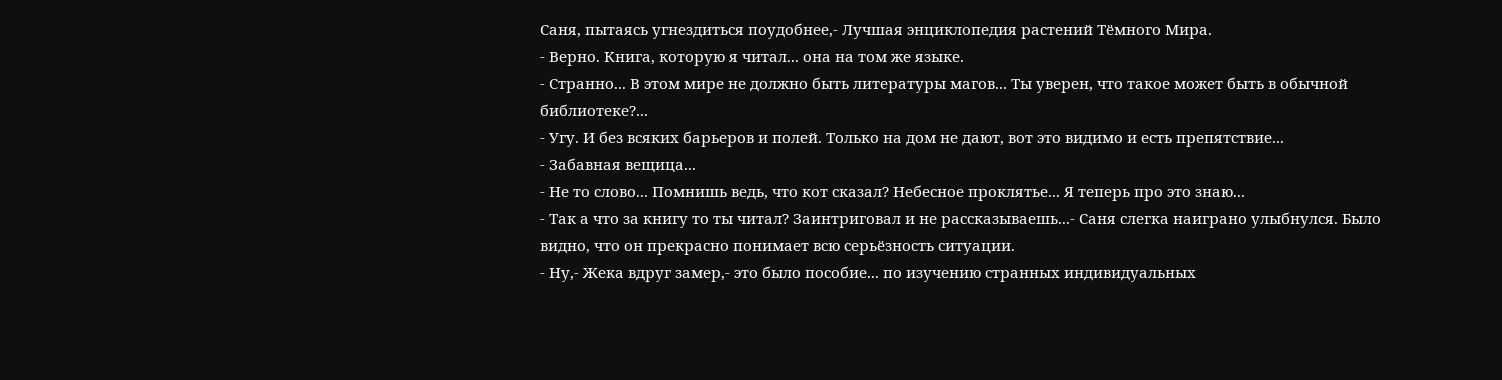Саня, пытаясь угнездиться поудобнее,- Лучшая энциклопедия растений Тёмного Мира.
- Верно. Книга, которую я читал... она на том же языке.
- Странно... В этом мире не должно быть литературы магов... Ты уверен, что такое может быть в обычной библиотеке?...
- Угу. И без всяких барьеров и полей. Только на дом не дают, вот это видимо и есть препятствие...
- Забавная вещица...
- Не то слово... Помнишь ведь, что кот сказал? Небесное проклятье... Я теперь про это знаю...
- Так а что за книгу то ты читал? Заинтриговал и не рассказываешь...- Саня слегка наиграно улыбнулся. Было видно, что он прекрасно понимает всю серьёзность ситуации.
- Ну,- Жека вдруг замер,- это было пособие... по изучению странных индивидуальных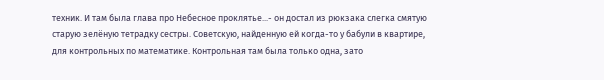техник. И там была глава про Небесное проклятье...- он достал из рюкзака слегка смятую старую зелёную тетрадку сестры. Советскую, найденную ей когда-то у бабули в квартире, для контрольных по математике. Контрольная там была только одна, зато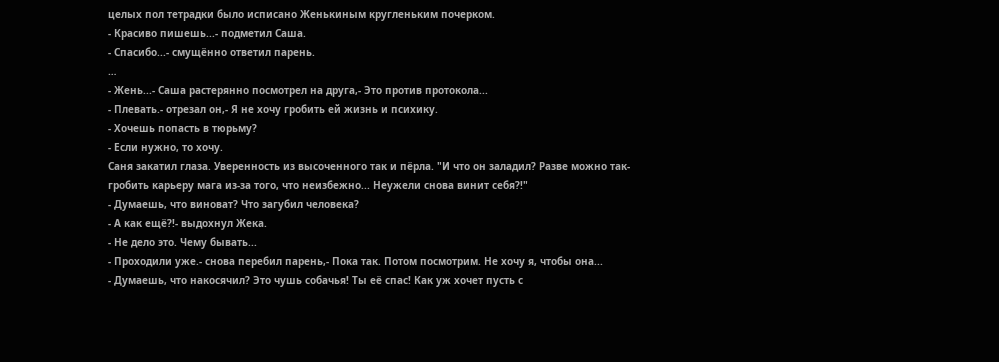целых пол тетрадки было исписано Женькиным кругленьким почерком.
- Красиво пишешь...- подметил Саша.
- Спасибо...- смущённо ответил парень.
…
- Жень...- Саша растерянно посмотрел на друга,- Это против протокола...
- Плевать.- отрезал он,- Я не хочу гробить ей жизнь и психику.
- Хочешь попасть в тюрьму?
- Если нужно, то хочу.
Саня закатил глаза. Уверенность из высоченного так и пёрла. "И что он заладил? Разве можно так- гробить карьеру мага из-за того, что неизбежно... Неужели снова винит себя?!"
- Думаешь, что виноват? Что загубил человека?
- А как ещё?!- выдохнул Жека.
- Не дело это. Чему бывать...
- Проходили уже.- снова перебил парень,- Пока так. Потом посмотрим. Не хочу я, чтобы она...
- Думаешь, что накосячил? Это чушь собачья! Ты её спас! Как уж хочет пусть с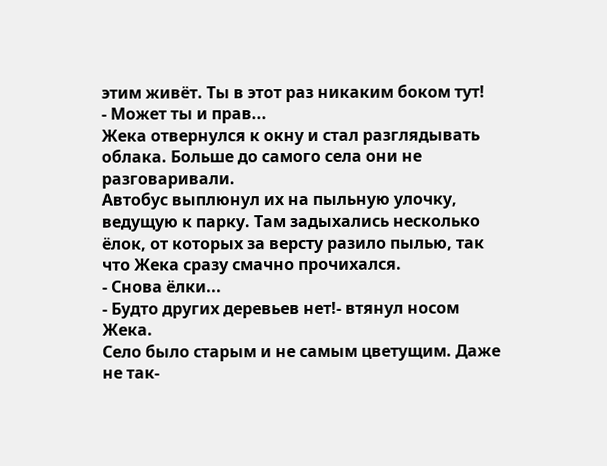этим живёт. Ты в этот раз никаким боком тут!
- Может ты и прав...
Жека отвернулся к окну и стал разглядывать облака. Больше до самого села они не разговаривали.
Автобус выплюнул их на пыльную улочку, ведущую к парку. Там задыхались несколько ёлок, от которых за версту разило пылью, так что Жека сразу смачно прочихался.
- Снова ёлки...
- Будто других деревьев нет!- втянул носом Жека.
Село было старым и не самым цветущим. Даже не так-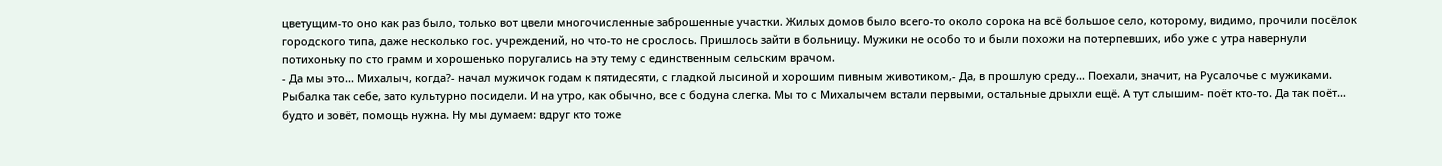цветущим-то оно как раз было, только вот цвели многочисленные заброшенные участки. Жилых домов было всего-то около сорока на всё большое село, которому, видимо, прочили посёлок городского типа, даже несколько гос. учреждений, но что-то не срослось. Пришлось зайти в больницу. Мужики не особо то и были похожи на потерпевших, ибо уже с утра навернули потихоньку по сто грамм и хорошенько поругались на эту тему с единственным сельским врачом.
- Да мы это... Михалыч, когда?- начал мужичок годам к пятидесяти, с гладкой лысиной и хорошим пивным животиком,- Да, в прошлую среду... Поехали, значит, на Русалочье с мужиками. Рыбалка так себе, зато культурно посидели. И на утро, как обычно, все с бодуна слегка. Мы то с Михалычем встали первыми, остальные дрыхли ещё. А тут слышим- поёт кто-то. Да так поёт… будто и зовёт, помощь нужна. Ну мы думаем: вдруг кто тоже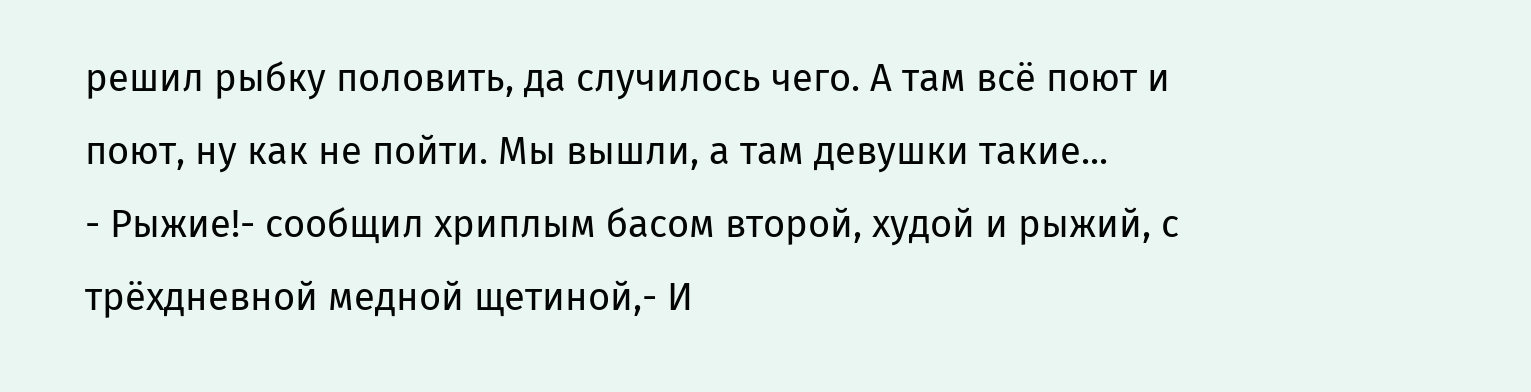решил рыбку половить, да случилось чего. А там всё поют и поют, ну как не пойти. Мы вышли, а там девушки такие...
- Рыжие!- сообщил хриплым басом второй, худой и рыжий, с трёхдневной медной щетиной,- И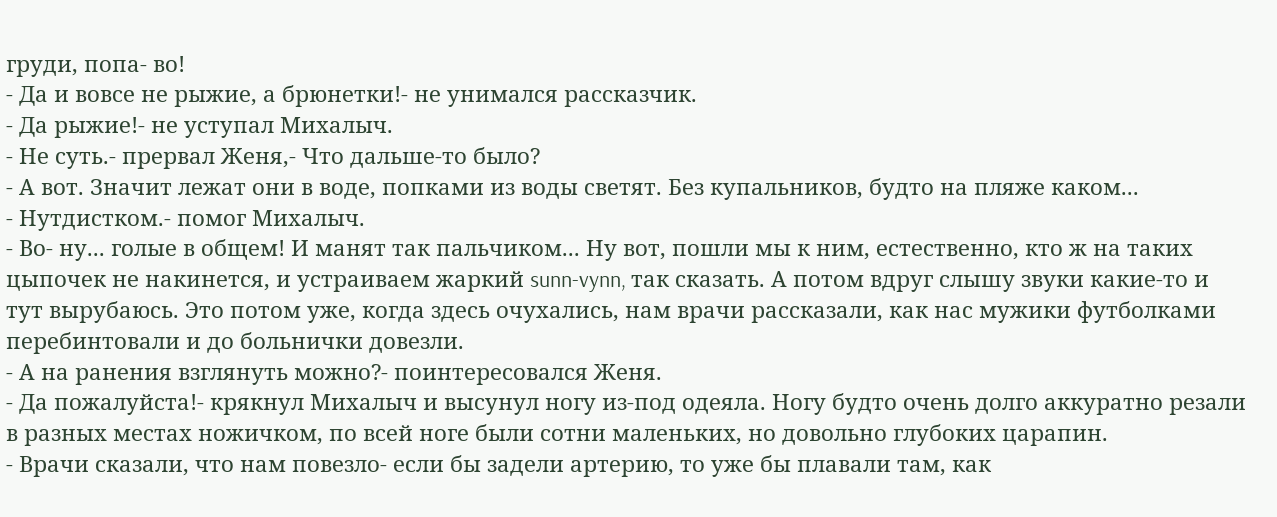груди, попа- во!
- Да и вовсе не рыжие, а брюнетки!- не унимался рассказчик.
- Да рыжие!- не уступал Михалыч.
- Не суть.- прервал Женя,- Что дальше-то было?
- А вот. Значит лежат они в воде, попками из воды светят. Без купальников, будто на пляже каком...
- Нутдистком.- помог Михалыч.
- Во- ну... голые в общем! И манят так пальчиком... Ну вот, пошли мы к ним, естественно, кто ж на таких цыпочек не накинется, и устраиваем жаркий sunn-vynn, так сказать. А потом вдруг слышу звуки какие-то и тут вырубаюсь. Это потом уже, когда здесь очухались, нам врачи рассказали, как нас мужики футболками перебинтовали и до больнички довезли.
- А на ранения взглянуть можно?- поинтересовался Женя.
- Да пожалуйста!- крякнул Михалыч и высунул ногу из-под одеяла. Ногу будто очень долго аккуратно резали в разных местах ножичком, по всей ноге были сотни маленьких, но довольно глубоких царапин.
- Врачи сказали, что нам повезло- если бы задели артерию, то уже бы плавали там, как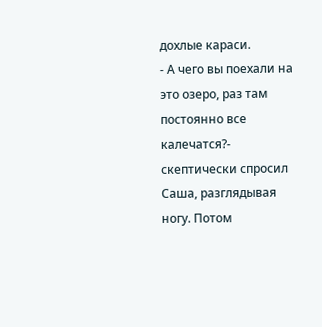дохлые караси.
- А чего вы поехали на это озеро, раз там постоянно все калечатся?- скептически спросил Саша, разглядывая ногу. Потом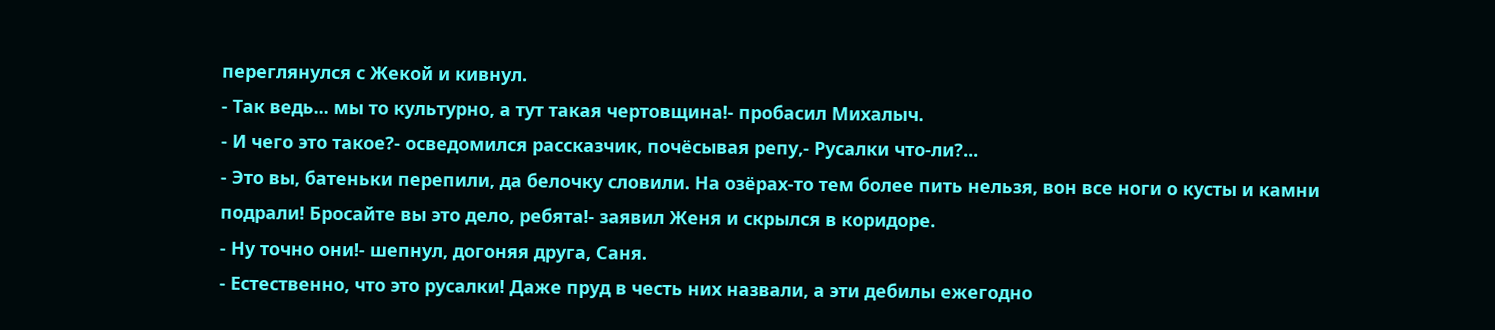переглянулся с Жекой и кивнул.
- Так ведь... мы то культурно, а тут такая чертовщина!- пробасил Михалыч.
- И чего это такое?- осведомился рассказчик, почёсывая репу,- Русалки что-ли?...
- Это вы, батеньки перепили, да белочку словили. На озёрах-то тем более пить нельзя, вон все ноги о кусты и камни подрали! Бросайте вы это дело, ребята!- заявил Женя и скрылся в коридоре.
- Ну точно они!- шепнул, догоняя друга, Саня.
- Естественно, что это русалки! Даже пруд в честь них назвали, а эти дебилы ежегодно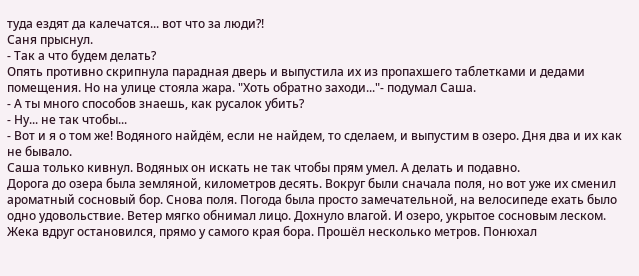туда ездят да калечатся... вот что за люди?!
Саня прыснул.
- Так а что будем делать?
Опять противно скрипнула парадная дверь и выпустила их из пропахшего таблетками и дедами помещения. Но на улице стояла жара. "Хоть обратно заходи..."- подумал Саша.
- А ты много способов знаешь, как русалок убить?
- Ну... не так чтобы...
- Вот и я о том же! Водяного найдём, если не найдем, то сделаем, и выпустим в озеро. Дня два и их как не бывало.
Саша только кивнул. Водяных он искать не так чтобы прям умел. А делать и подавно.
Дорога до озера была земляной, километров десять. Вокруг были сначала поля, но вот уже их сменил ароматный сосновый бор. Снова поля. Погода была просто замечательной, на велосипеде ехать было одно удовольствие. Ветер мягко обнимал лицо. Дохнуло влагой. И озеро, укрытое сосновым леском. Жека вдруг остановился, прямо у самого края бора. Прошёл несколько метров. Понюхал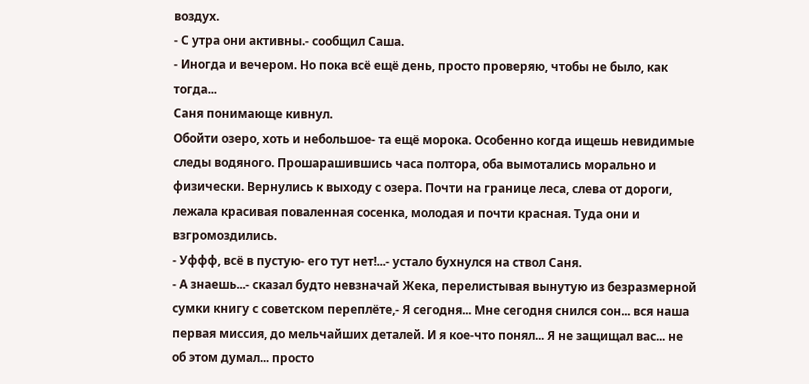воздух.
- С утра они активны.- сообщил Саша.
- Иногда и вечером. Но пока всё ещё день, просто проверяю, чтобы не было, как тогда...
Саня понимающе кивнул.
Обойти озеро, хоть и небольшое- та ещё морока. Особенно когда ищешь невидимые следы водяного. Прошарашившись часа полтора, оба вымотались морально и физически. Вернулись к выходу с озера. Почти на границе леса, слева от дороги, лежала красивая поваленная сосенка, молодая и почти красная. Туда они и взгромоздились.
- Уффф, всё в пустую- его тут нет!...- устало бухнулся на ствол Саня.
- А знаешь...- сказал будто невзначай Жека, перелистывая вынутую из безразмерной сумки книгу с советском переплёте,- Я сегодня... Мне сегодня снился сон... вся наша первая миссия, до мельчайших деталей. И я кое-что понял... Я не защищал вас... не об этом думал... просто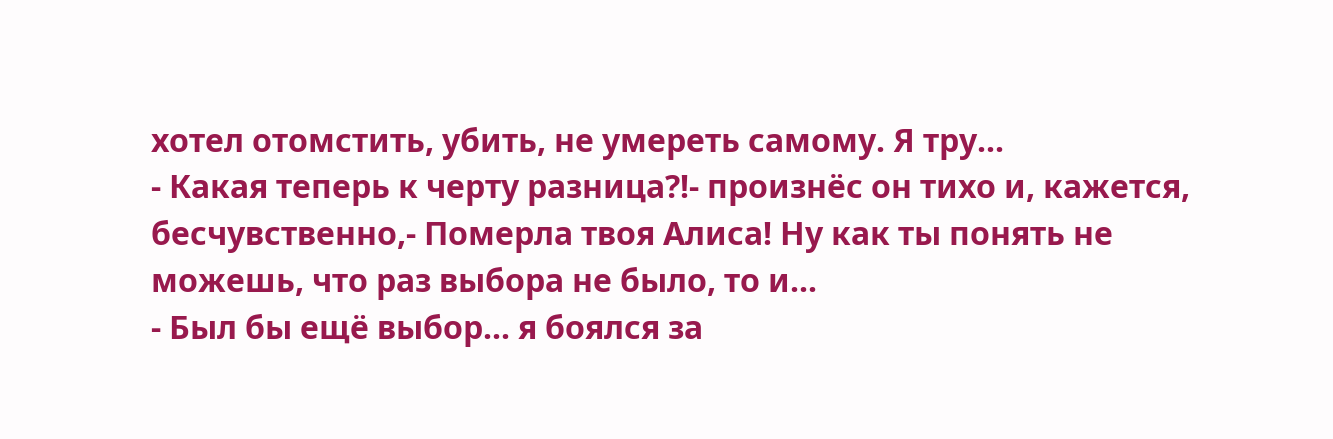хотел отомстить, убить, не умереть самому. Я тру...
- Какая теперь к черту разница?!- произнёс он тихо и, кажется, бесчувственно,- Померла твоя Алиса! Ну как ты понять не можешь, что раз выбора не было, то и...
- Был бы ещё выбор... я боялся за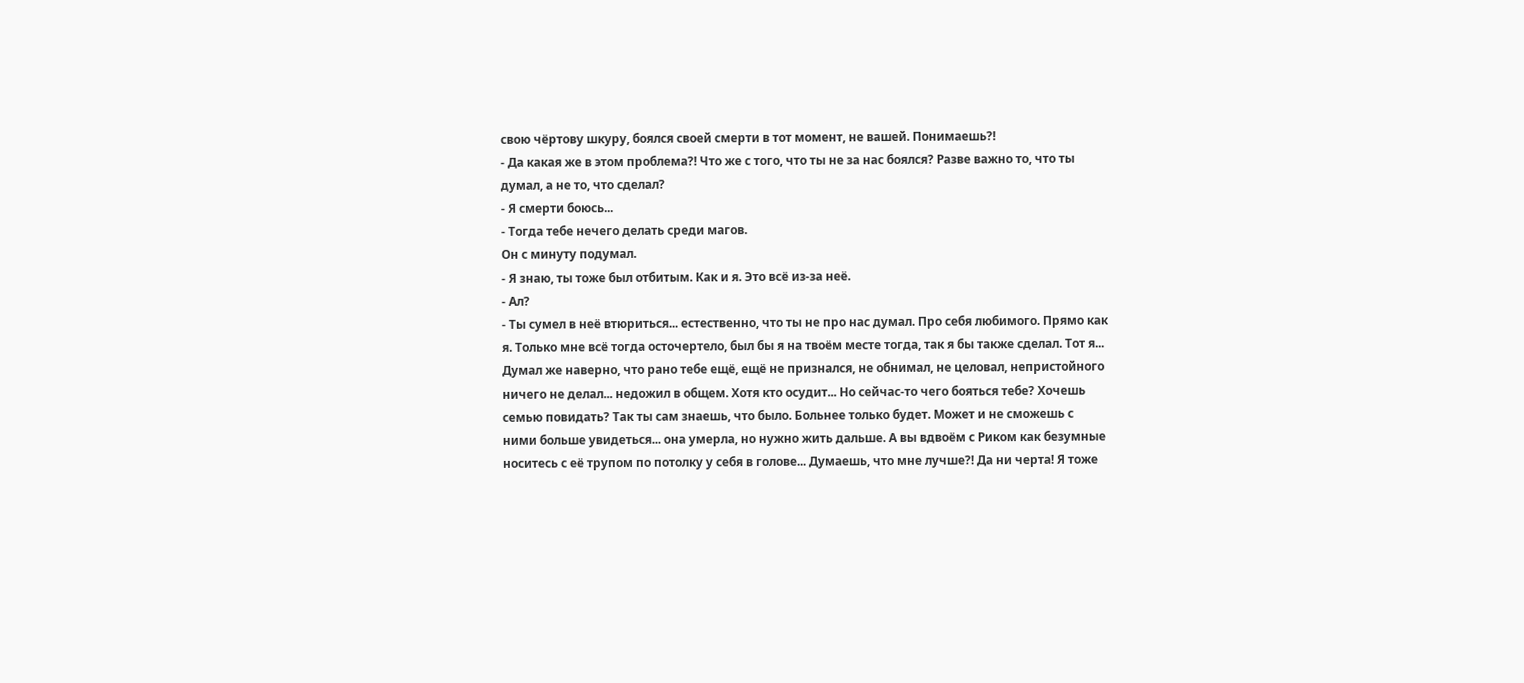свою чёртову шкуру, боялся своей смерти в тот момент, не вашей. Понимаешь?!
- Да какая же в этом проблема?! Что же с того, что ты не за нас боялся? Разве важно то, что ты думал, а не то, что сделал?
- Я смерти боюсь...
- Тогда тебе нечего делать среди магов.
Он с минуту подумал.
- Я знаю, ты тоже был отбитым. Как и я. Это всё из-за неё.
- Ал?
- Ты сумел в неё втюриться... естественно, что ты не про нас думал. Про себя любимого. Прямо как я. Только мне всё тогда осточертело, был бы я на твоём месте тогда, так я бы также сделал. Тот я... Думал же наверно, что рано тебе ещё, ещё не признался, не обнимал, не целовал, непристойного ничего не делал... недожил в общем. Хотя кто осудит... Но сейчас-то чего бояться тебе? Хочешь семью повидать? Так ты сам знаешь, что было. Больнее только будет. Может и не сможешь с ними больше увидеться... она умерла, но нужно жить дальше. А вы вдвоём с Риком как безумные носитесь с её трупом по потолку у себя в голове... Думаешь, что мне лучше?! Да ни черта! Я тоже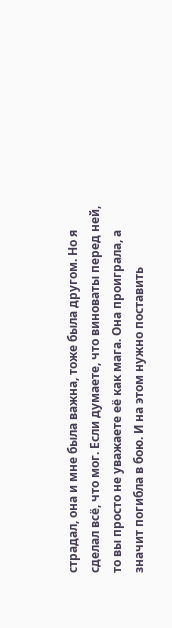страдал, она и мне была важна, тоже была другом. Но я сделал всё, что мог. Если думаете, что виноваты перед ней, то вы просто не уважаете её как мага. Она проиграла, а значит погибла в бою. И на этом нужно поставить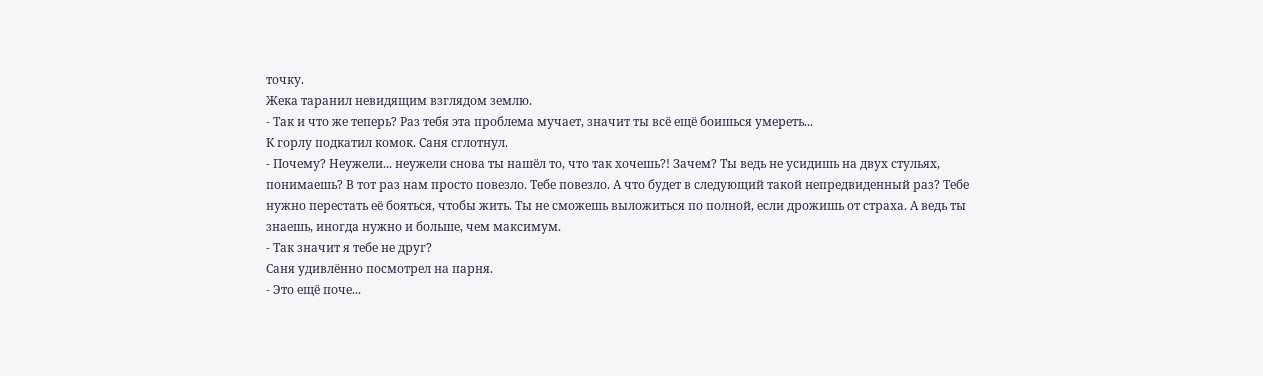точку.
Жека таранил невидящим взглядом землю.
- Так и что же теперь? Раз тебя эта проблема мучает, значит ты всё ещё боишься умереть...
К горлу подкатил комок. Саня сглотнул.
- Почему? Неужели... неужели снова ты нашёл то, что так хочешь?! Зачем? Ты ведь не усидишь на двух стульях, понимаешь? В тот раз нам просто повезло. Тебе повезло. А что будет в следующий такой непредвиденный раз? Тебе нужно перестать её бояться, чтобы жить. Ты не сможешь выложиться по полной, если дрожишь от страха. А ведь ты знаешь, иногда нужно и больше, чем максимум.
- Так значит я тебе не друг?
Саня удивлённо посмотрел на парня.
- Это ещё поче...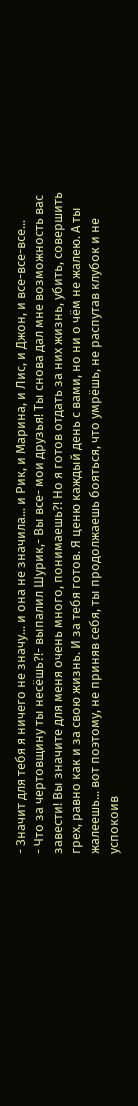- Значит для тебя я ничего не значу... и она не значила... и Рик, и Марина, и Лис, и Джон, и все-все-все...
- Что за чертовщину ты несёшь?!- выпалил Шурик,- Вы все- мои друзья! Ты снова дал мне возможность вас завести! Вы значите для меня очень много, понимаешь?! Но я готов отдать за них жизнь, убить, совершить грех, равно как и за свою жизнь. И за тебя готов. Я ценю каждый день с вами, но ни о чём не жалею. А ты жалеешь... вот поэтому, не приняв себя, ты продолжаешь бояться, что умрёшь, не распутав клубок и не успокоив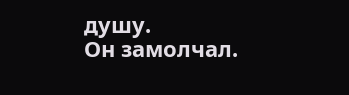душу.
Он замолчал.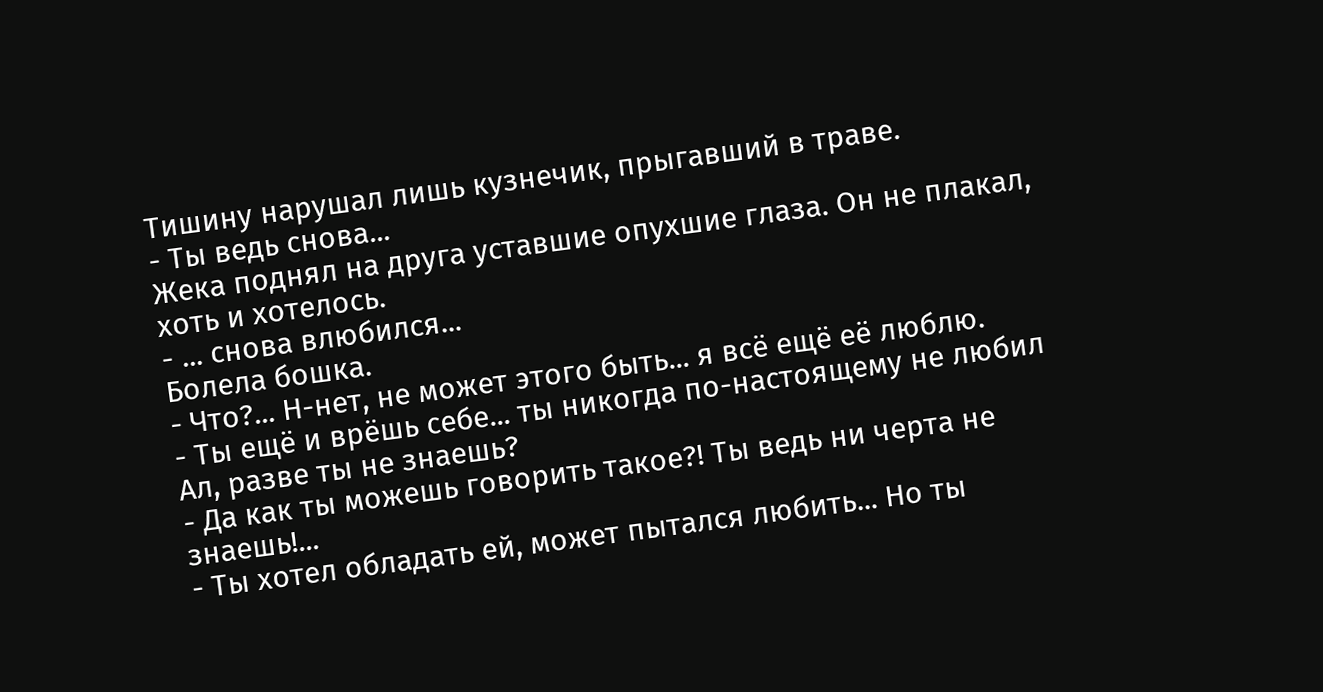Тишину нарушал лишь кузнечик, прыгавший в траве.
- Ты ведь снова...
Жека поднял на друга уставшие опухшие глаза. Он не плакал, хоть и хотелось.
- ... снова влюбился...
Болела бошка.
- Что?... Н-нет, не может этого быть... я всё ещё её люблю.
- Ты ещё и врёшь себе... ты никогда по-настоящему не любил Ал, разве ты не знаешь?
- Да как ты можешь говорить такое?! Ты ведь ни черта не знаешь!...
- Ты хотел обладать ей, может пытался любить... Но ты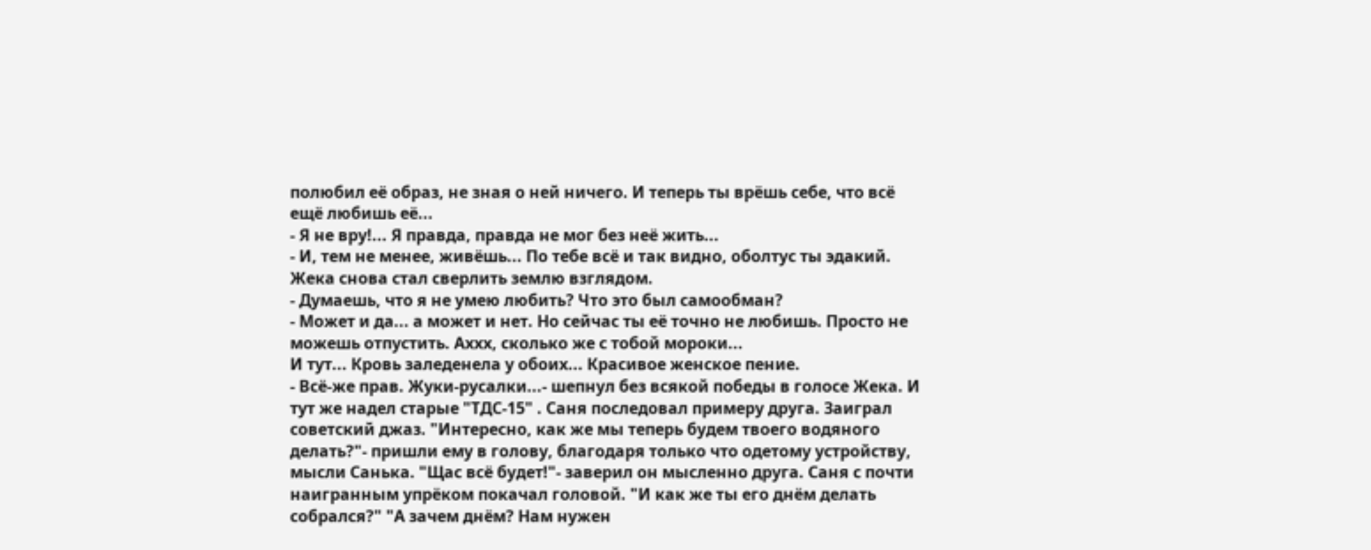полюбил её образ, не зная о ней ничего. И теперь ты врёшь себе, что всё ещё любишь её...
- Я не вру!... Я правда, правда не мог без неё жить...
- И, тем не менее, живёшь... По тебе всё и так видно, оболтус ты эдакий.
Жека снова стал сверлить землю взглядом.
- Думаешь, что я не умею любить? Что это был самообман?
- Может и да... а может и нет. Но сейчас ты её точно не любишь. Просто не можешь отпустить. Аххх, сколько же с тобой мороки...
И тут... Кровь заледенела у обоих... Красивое женское пение.
- Всё-же прав. Жуки-русалки...- шепнул без всякой победы в голосе Жека. И тут же надел старые "ТДС-15" . Саня последовал примеру друга. Заиграл советский джаз. "Интересно, как же мы теперь будем твоего водяного делать?"- пришли ему в голову, благодаря только что одетому устройству, мысли Санька. "Щас всё будет!"- заверил он мысленно друга. Саня с почти наигранным упрёком покачал головой. "И как же ты его днём делать собрался?" "А зачем днём? Нам нужен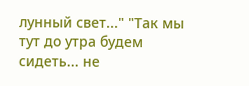лунный свет..." "Так мы тут до утра будем сидеть... не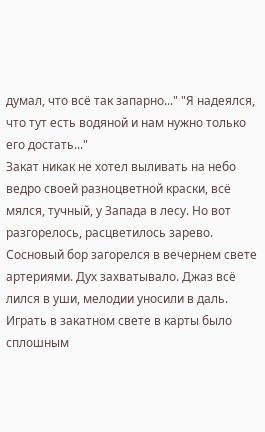думал, что всё так запарно..." "Я надеялся, что тут есть водяной и нам нужно только его достать..."
Закат никак не хотел выливать на небо ведро своей разноцветной краски, всё мялся, тучный, у Запада в лесу. Но вот разгорелось, расцветилось зарево. Сосновый бор загорелся в вечернем свете артериями. Дух захватывало. Джаз всё лился в уши, мелодии уносили в даль. Играть в закатном свете в карты было сплошным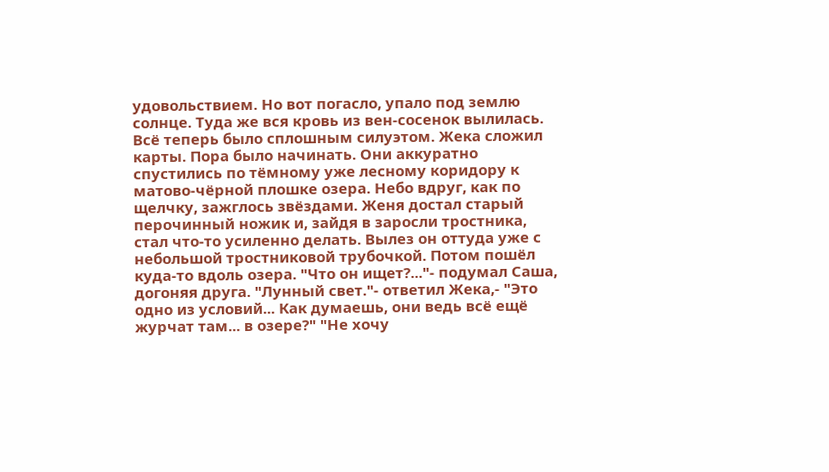удовольствием. Но вот погасло, упало под землю солнце. Туда же вся кровь из вен-сосенок вылилась. Всё теперь было сплошным силуэтом. Жека сложил карты. Пора было начинать. Они аккуратно спустились по тёмному уже лесному коридору к матово-чёрной плошке озера. Небо вдруг, как по щелчку, зажглось звёздами. Женя достал старый перочинный ножик и, зайдя в заросли тростника, стал что-то усиленно делать. Вылез он оттуда уже с небольшой тростниковой трубочкой. Потом пошёл куда-то вдоль озера. "Что он ищет?..."- подумал Саша, догоняя друга. "Лунный свет."- ответил Жека,- "Это одно из условий... Как думаешь, они ведь всё ещё журчат там... в озере?" "Не хочу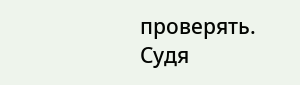проверять. Судя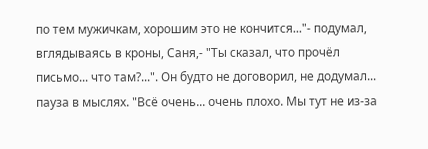по тем мужичкам, хорошим это не кончится..."- подумал, вглядываясь в кроны, Саня,- "Ты сказал, что прочёл письмо... что там?...". Он будто не договорил, не додумал... пауза в мыслях. "Всё очень... очень плохо. Мы тут не из-за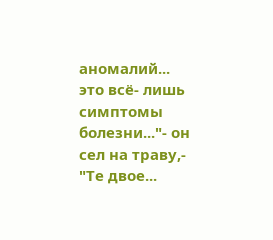аномалий... это всё- лишь симптомы болезни..."- он сел на траву,- "Те двое...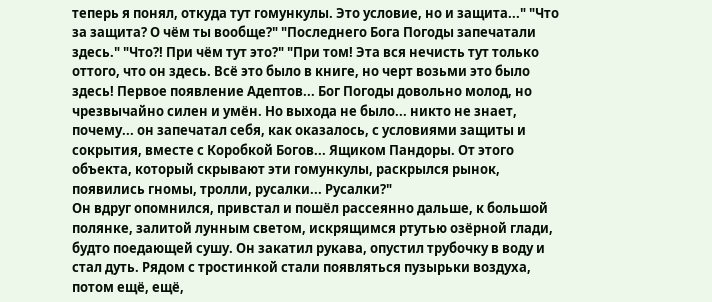теперь я понял, откуда тут гомункулы. Это условие, но и защита..." "Что за защита? О чём ты вообще?" "Последнего Бога Погоды запечатали здесь." "Что?! При чём тут это?" "При том! Эта вся нечисть тут только оттого, что он здесь. Всё это было в книге, но черт возьми это было здесь! Первое появление Адептов... Бог Погоды довольно молод, но чрезвычайно силен и умён. Но выхода не было... никто не знает, почему... он запечатал себя, как оказалось, с условиями защиты и сокрытия, вместе с Коробкой Богов... Ящиком Пандоры. От этого объекта, который скрывают эти гомункулы, раскрылся рынок, появились гномы, тролли, русалки... Русалки?"
Он вдруг опомнился, привстал и пошёл рассеянно дальше, к большой полянке, залитой лунным светом, искрящимся ртутью озёрной глади, будто поедающей сушу. Он закатил рукава, опустил трубочку в воду и стал дуть. Рядом с тростинкой стали появляться пузырьки воздуха, потом ещё, ещё,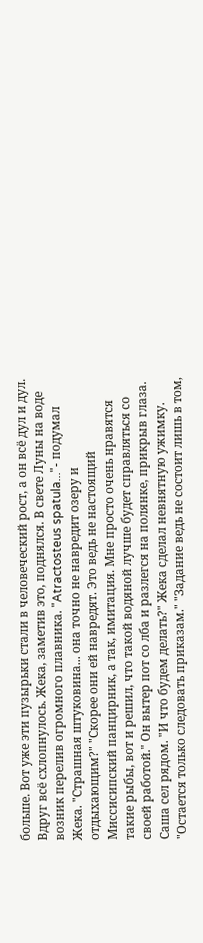больше. Вот уже эти пузырьки стали в человеческий рост, а он всё дул и дул. Вдруг всё схлопнулось. Жека, заметив это, поднялся. В свете Луны на воде возник перелив огромного плавника. "Atractosteus spatula..."- подумал Жека. "Страшная штуковина... она точно не навредит озеру и отдыхающим?" "Скорее они ей навредят. Это ведь не настоящий Миссисипский панцирник, а так, имитация. Мне просто очень нравятся такие рыбы, вот и решил, что такой водяной лучше будет справляться со своей работой." Он вытер пот со лба и разлегся на полянке, прикрыв глаза. Саша сел рядом. "И что будем делать?" Жека сделал невнятную ужимку. "Остается только следовать приказам." "Задание ведь не состоит лишь в том,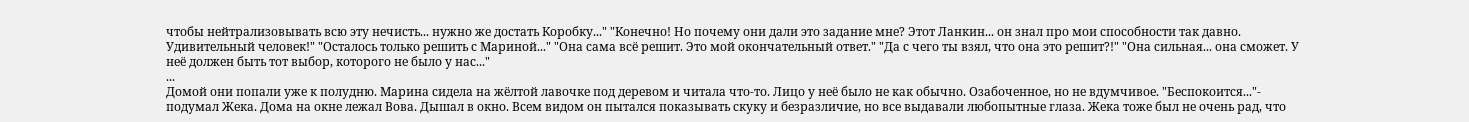чтобы нейтрализовывать всю эту нечисть... нужно же достать Коробку..." "Конечно! Но почему они дали это задание мне? Этот Ланкин... он знал про мои способности так давно. Удивительный человек!" "Осталось только решить с Мариной..." "Она сама всё решит. Это мой окончательный ответ." "Да с чего ты взял, что она это решит?!" "Она сильная... она сможет. У неё должен быть тот выбор, которого не было у нас..."
...
Домой они попали уже к полудню. Марина сидела на жёлтой лавочке под деревом и читала что-то. Лицо у неё было не как обычно. Озабоченное, но не вдумчивое. "Беспокоится..."- подумал Жека. Дома на окне лежал Вова. Дышал в окно. Всем видом он пытался показывать скуку и безразличие, но все выдавали любопытные глаза. Жека тоже был не очень рад, что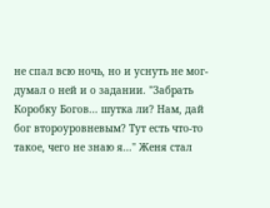не спал всю ночь, но и уснуть не мог- думал о ней и о задании. "Забрать Коробку Богов... шутка ли? Нам, дай бог второуровневым? Тут есть что-то такое, чего не знаю я..." Женя стал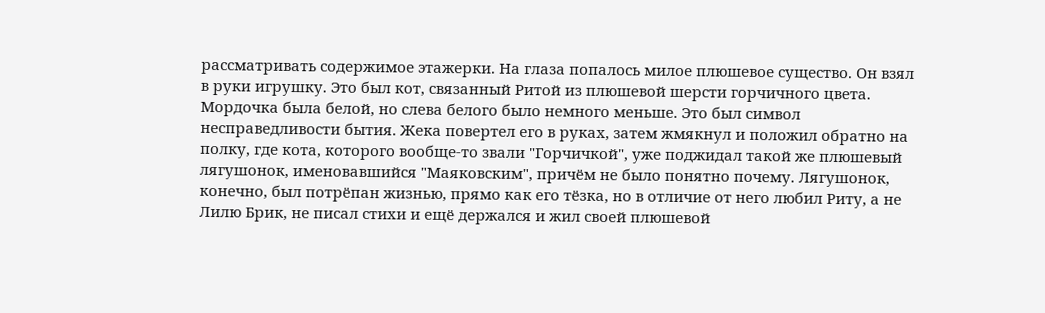рассматривать содержимое этажерки. На глаза попалось милое плюшевое существо. Он взял в руки игрушку. Это был кот, связанный Ритой из плюшевой шерсти горчичного цвета. Мордочка была белой, но слева белого было немного меньше. Это был символ несправедливости бытия. Жека повертел его в руках, затем жмякнул и положил обратно на полку, где кота, которого вообще-то звали "Горчичкой", уже поджидал такой же плюшевый лягушонок, именовавшийся "Маяковским", причём не было понятно почему. Лягушонок, конечно, был потрёпан жизнью, прямо как его тёзка, но в отличие от него любил Риту, а не Лилю Брик, не писал стихи и ещё держался и жил своей плюшевой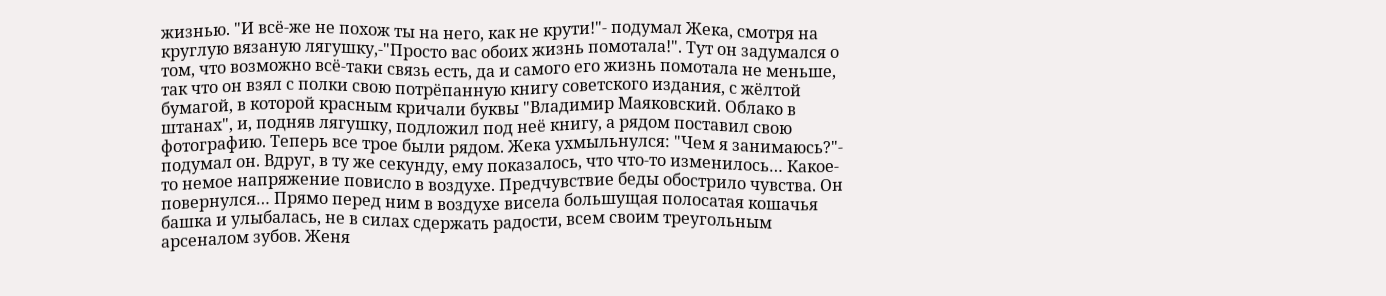жизнью. "И всё-же не похож ты на него, как не крути!"- подумал Жека, смотря на круглую вязаную лягушку,-"Просто вас обоих жизнь помотала!". Тут он задумался о том, что возможно всё-таки связь есть, да и самого его жизнь помотала не меньше, так что он взял с полки свою потрёпанную книгу советского издания, с жёлтой бумагой, в которой красным кричали буквы "Владимир Маяковский. Облако в штанах", и, подняв лягушку, подложил под неё книгу, а рядом поставил свою фотографию. Теперь все трое были рядом. Жека ухмыльнулся: "Чем я занимаюсь?"- подумал он. Вдруг, в ту же секунду, ему показалось, что что-то изменилось… Какое-то немое напряжение повисло в воздухе. Предчувствие беды обострило чувства. Он повернулся… Прямо перед ним в воздухе висела большущая полосатая кошачья башка и улыбалась, не в силах сдержать радости, всем своим треугольным арсеналом зубов. Женя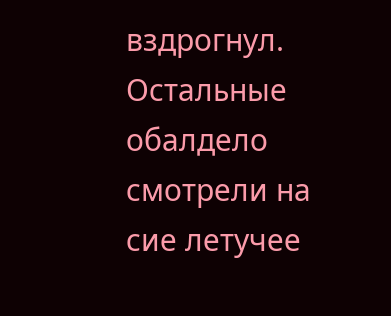вздрогнул. Остальные обалдело смотрели на сие летучее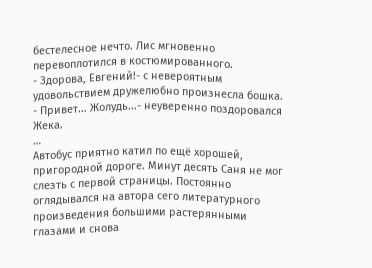бестелесное нечто. Лис мгновенно перевоплотился в костюмированного.
- Здорова, Евгений!- с невероятным удовольствием дружелюбно произнесла бошка.
- Привет... Жолудь...- неуверенно поздоровался Жека.
…
Автобус приятно катил по ещё хорошей, пригородной дороге. Минут десять Саня не мог слезть с первой страницы. Постоянно оглядывался на автора сего литературного произведения большими растерянными глазами и снова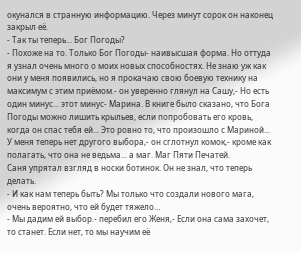окунался в странную информацию. Через минут сорок он наконец закрыл её.
- Так ты теперь... Бог Погоды?
- Похоже на то. Только Бог Погоды- наивысшая форма. Но оттуда я узнал очень много о моих новых способностях. Не знаю уж как они у меня появились, но я прокачаю свою боевую технику на максимум с этим приёмом.- он уверенно глянул на Сашу,- Но есть один минус... этот минус- Марина. В книге было сказано, что Бога Погоды можно лишить крыльев, если попробовать его кровь, когда он спас тебя ей... Это ровно то, что произошло с Мариной... У меня теперь нет другого выбора,- он сглотнул комок,- кроме как полагать, что она не ведьма... а маг. Маг Пяти Печатей.
Саня упрятал взгляд в носки ботинок. Он не знал, что теперь делать.
- И как нам теперь быть? Мы только что создали нового мага, очень вероятно, что ей будет тяжело…
- Мы дадим ей выбор.- перебил его Женя,- Если она сама захочет, то станет. Если нет, то мы научим её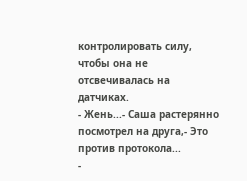контролировать силу, чтобы она не отсвечивалась на датчиках.
- Жень...- Саша растерянно посмотрел на друга,- Это против протокола...
-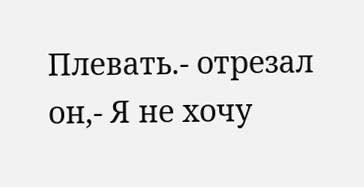Плевать.- отрезал он,- Я не хочу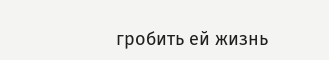гробить ей жизнь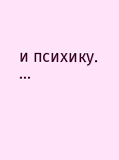и психику.
...